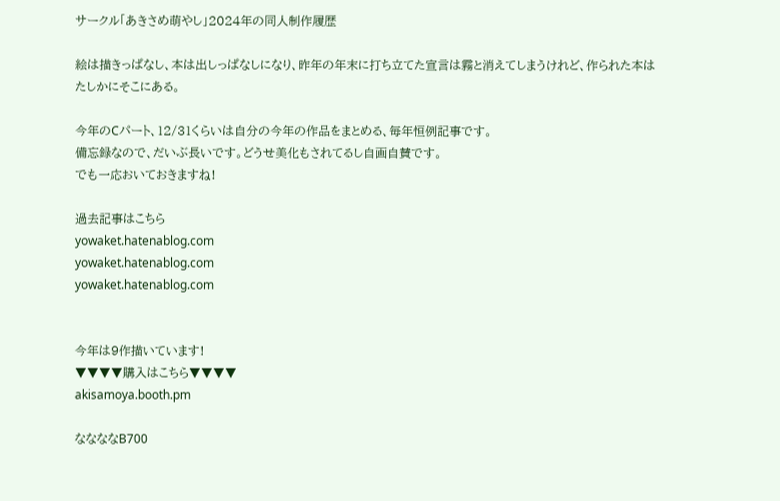サークル「あきさめ萌やし」2024年の同人制作履歴

絵は描きっぱなし、本は出しっぱなしになり、昨年の年末に打ち立てた宣言は霧と消えてしまうけれど、作られた本はたしかにそこにある。

今年のCパート、12/31くらいは自分の今年の作品をまとめる、毎年恒例記事です。
備忘録なので、だいぶ長いです。どうせ美化もされてるし自画自賛です。
でも一応おいておきますね!

過去記事はこちら
yowaket.hatenablog.com
yowaket.hatenablog.com
yowaket.hatenablog.com


今年は9作描いています!
▼▼▼▼購入はこちら▼▼▼▼
akisamoya.booth.pm

ななななB700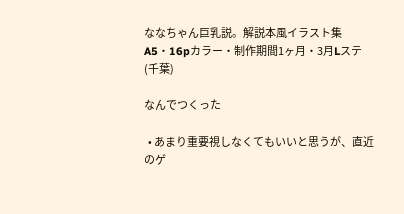ななちゃん巨乳説。解説本風イラスト集
A5・16pカラー・制作期間1ヶ月・3月Lステ(千葉)

なんでつくった

  • あまり重要視しなくてもいいと思うが、直近のゲ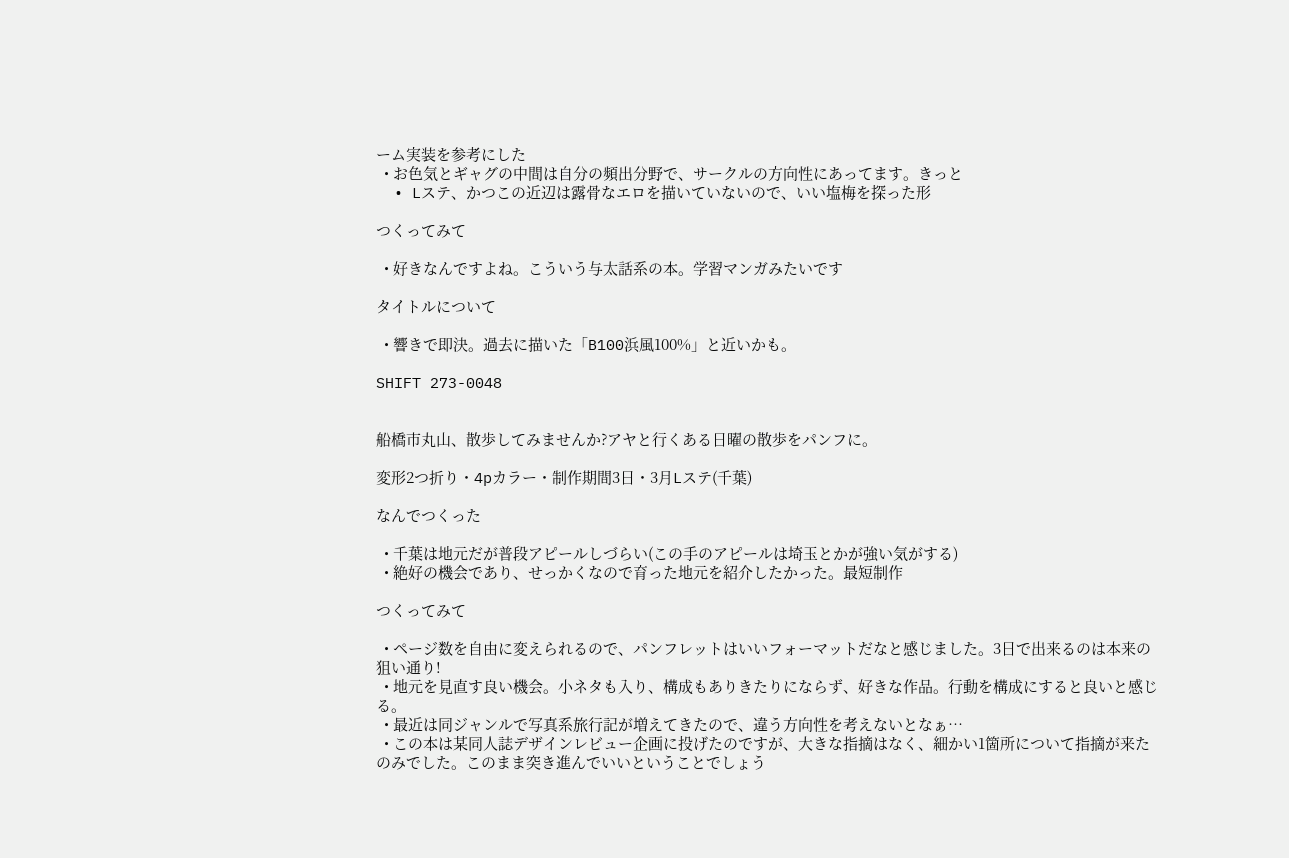ーム実装を参考にした
  • お色気とギャグの中間は自分の頻出分野で、サークルの方向性にあってます。きっと
  • Lステ、かつこの近辺は露骨なエロを描いていないので、いい塩梅を探った形

つくってみて

  • 好きなんですよね。こういう与太話系の本。学習マンガみたいです

タイトルについて

  • 響きで即決。過去に描いた「B100浜風100%」と近いかも。

SHIFT 273-0048


船橋市丸山、散歩してみませんか?アヤと行くある日曜の散歩をパンフに。

変形2つ折り・4pカラー・制作期間3日・3月Lステ(千葉)

なんでつくった

  • 千葉は地元だが普段アピールしづらい(この手のアピールは埼玉とかが強い気がする)
  • 絶好の機会であり、せっかくなので育った地元を紹介したかった。最短制作

つくってみて

  • ページ数を自由に変えられるので、パンフレットはいいフォーマットだなと感じました。3日で出来るのは本来の狙い通り!
  • 地元を見直す良い機会。小ネタも入り、構成もありきたりにならず、好きな作品。行動を構成にすると良いと感じる。
  • 最近は同ジャンルで写真系旅行記が増えてきたので、違う方向性を考えないとなぁ…
  • この本は某同人誌デザインレビュー企画に投げたのですが、大きな指摘はなく、細かい1箇所について指摘が来たのみでした。このまま突き進んでいいということでしょう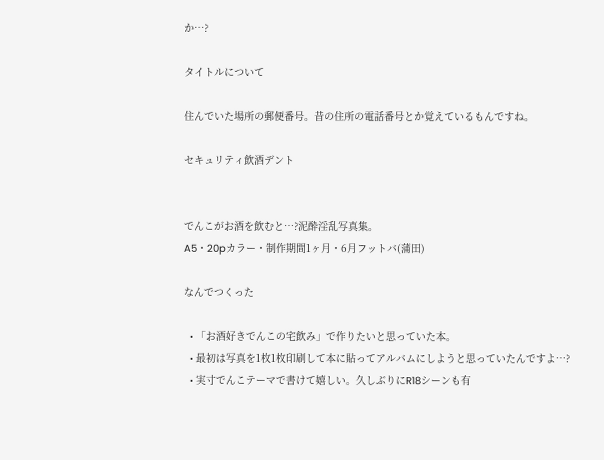か…?

タイトルについて

住んでいた場所の郵便番号。昔の住所の電話番号とか覚えているもんですね。

セキュリティ飲酒デント


でんこがお酒を飲むと…?泥酔淫乱写真集。
A5・20pカラー・制作期間1ヶ月・6月フットバ(蒲田)

なんでつくった

  • 「お酒好きでんこの宅飲み」で作りたいと思っていた本。
  • 最初は写真を1枚1枚印刷して本に貼ってアルバムにしようと思っていたんですよ…?
  • 実寸でんこテーマで書けて嬉しい。久しぶりにR18シーンも有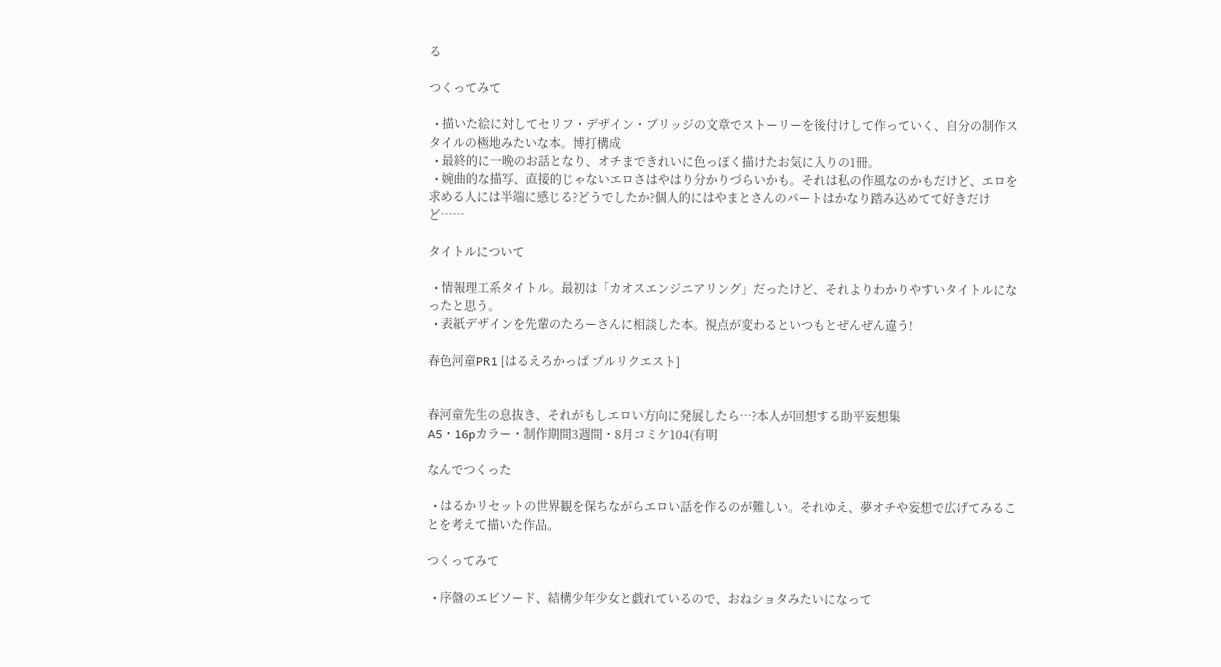る

つくってみて

  • 描いた絵に対してセリフ・デザイン・ブリッジの文章でストーリーを後付けして作っていく、自分の制作スタイルの極地みたいな本。博打構成
  • 最終的に一晩のお話となり、オチまできれいに色っぽく描けたお気に入りの1冊。
  • 婉曲的な描写、直接的じゃないエロさはやはり分かりづらいかも。それは私の作風なのかもだけど、エロを求める人には半端に感じる?どうでしたか?個人的にはやまとさんのパートはかなり踏み込めてて好きだけど……

タイトルについて

  • 情報理工系タイトル。最初は「カオスエンジニアリング」だったけど、それよりわかりやすいタイトルになったと思う。
  • 表紙デザインを先輩のたろーさんに相談した本。視点が変わるといつもとぜんぜん違う!

春色河童PR1 [はるえろかっぱ プルリクエスト]


春河童先生の息抜き、それがもしエロい方向に発展したら…?本人が回想する助平妄想集
A5・16pカラー・制作期間3週間・8月コミケ104(有明

なんでつくった

  • はるかリセットの世界観を保ちながらエロい話を作るのが難しい。それゆえ、夢オチや妄想で広げてみることを考えて描いた作品。

つくってみて

  • 序盤のエピソード、結構少年少女と戯れているので、おねショタみたいになって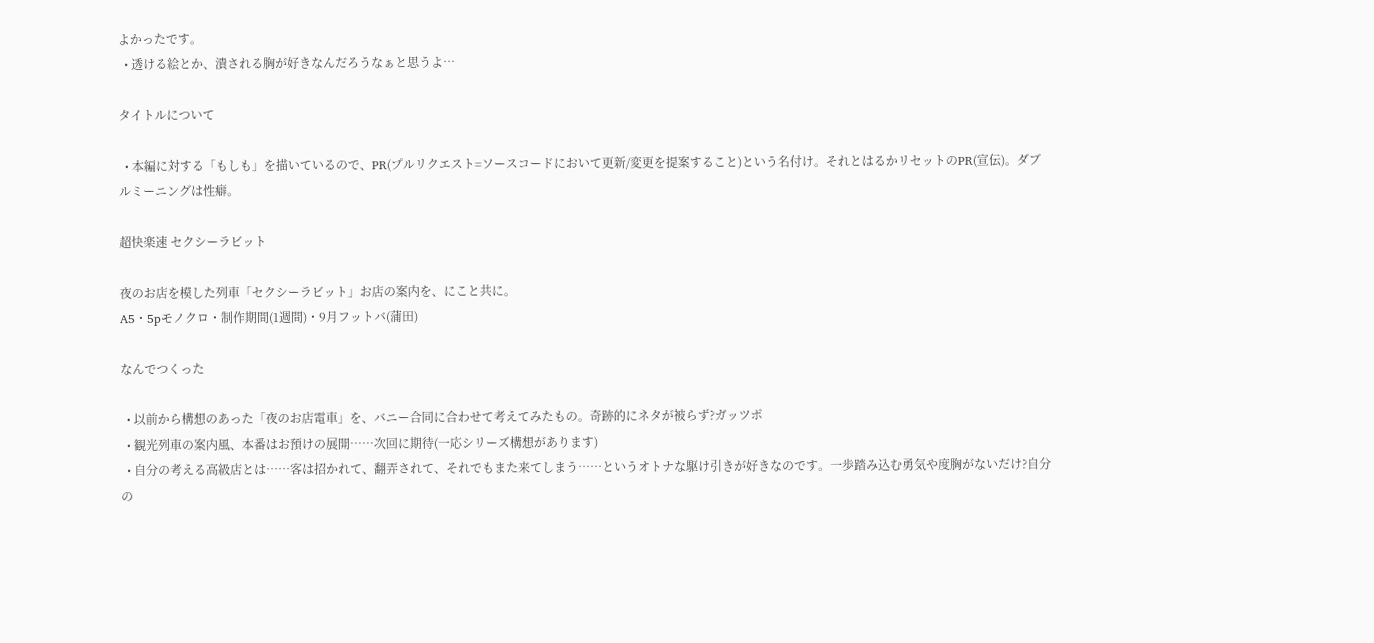よかったです。
  • 透ける絵とか、潰される胸が好きなんだろうなぁと思うよ…

タイトルについて

  • 本編に対する「もしも」を描いているので、PR(プルリクエスト=ソースコードにおいて更新/変更を提案すること)という名付け。それとはるかリセットのPR(宣伝)。ダブルミーニングは性癖。

超快楽速 セクシーラビット

夜のお店を模した列車「セクシーラビット」お店の案内を、にこと共に。
A5・5pモノクロ・制作期間(1週間)・9月フットバ(蒲田)

なんでつくった

  • 以前から構想のあった「夜のお店電車」を、バニー合同に合わせて考えてみたもの。奇跡的にネタが被らず?ガッツポ
  • 観光列車の案内風、本番はお預けの展開……次回に期待(一応シリーズ構想があります)
  • 自分の考える高級店とは……客は招かれて、翻弄されて、それでもまた来てしまう……というオトナな駆け引きが好きなのです。一歩踏み込む勇気や度胸がないだけ?自分の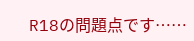R18の問題点です……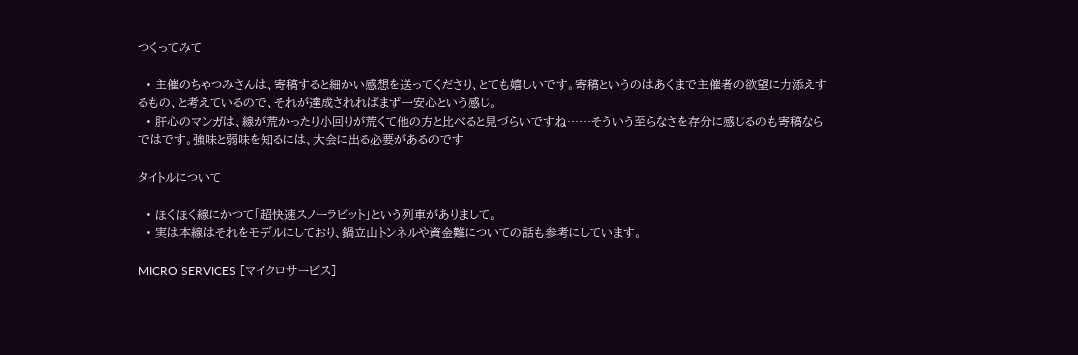つくってみて

  • 主催のちゃつみさんは、寄稿すると細かい感想を送ってくださり、とても嬉しいです。寄稿というのはあくまで主催者の欲望に力添えするもの、と考えているので、それが達成されればまず一安心という感じ。
  • 肝心のマンガは、線が荒かったり小回りが荒くて他の方と比べると見づらいですね……そういう至らなさを存分に感じるのも寄稿ならではです。強味と弱味を知るには、大会に出る必要があるのです

タイトルについて

  • ほくほく線にかつて「超快速スノーラビット」という列車がありまして。
  • 実は本線はそれをモデルにしており、鍋立山トンネルや資金難についての話も参考にしています。

MICRO SERVICES [マイクロサービス]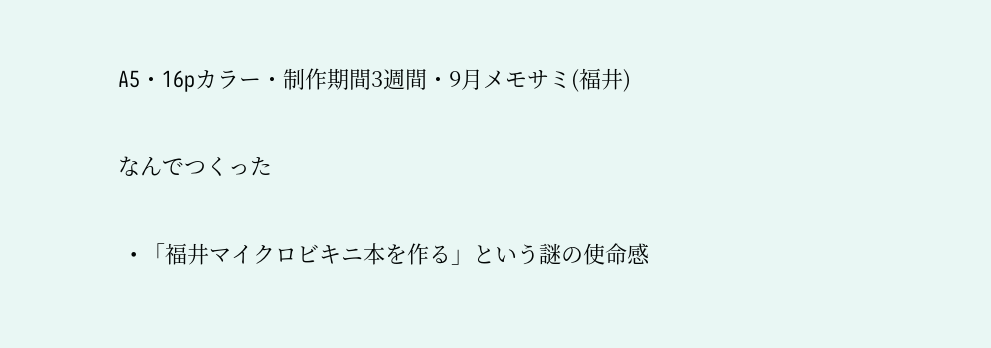A5・16pカラー・制作期間3週間・9月メモサミ(福井)

なんでつくった

  • 「福井マイクロビキニ本を作る」という謎の使命感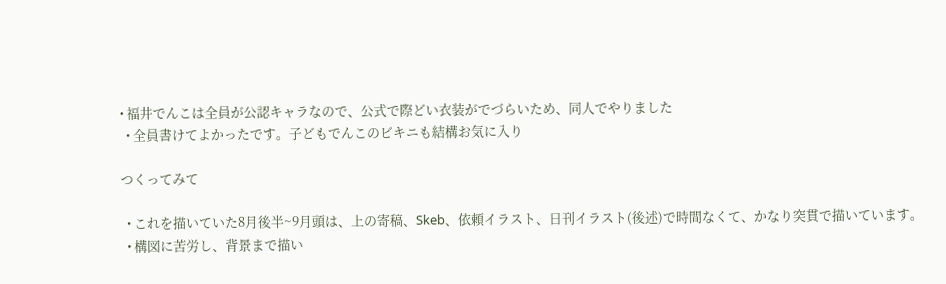• 福井でんこは全員が公認キャラなので、公式で際どい衣装がでづらいため、同人でやりました
  • 全員書けてよかったです。子どもでんこのビキニも結構お気に入り

つくってみて

  • これを描いていた8月後半~9月頭は、上の寄稿、Skeb、依頼イラスト、日刊イラスト(後述)で時間なくて、かなり突貫で描いています。
  • 構図に苦労し、背景まで描い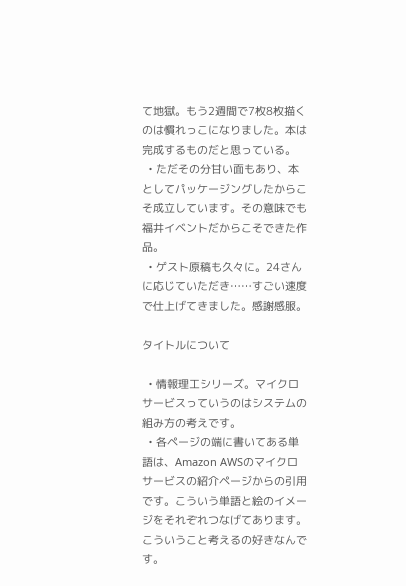て地獄。もう2週間で7枚8枚描くのは慣れっこになりました。本は完成するものだと思っている。
  • ただその分甘い面もあり、本としてパッケージングしたからこそ成立しています。その意味でも福井イベントだからこそできた作品。
  • ゲスト原稿も久々に。24さんに応じていただき……すごい速度で仕上げてきました。感謝感服。

タイトルについて

  • 情報理工シリーズ。マイクロサービスっていうのはシステムの組み方の考えです。
  • 各ページの端に書いてある単語は、Amazon AWSのマイクロサービスの紹介ページからの引用です。こういう単語と絵のイメージをそれぞれつなげてあります。こういうこと考えるの好きなんです。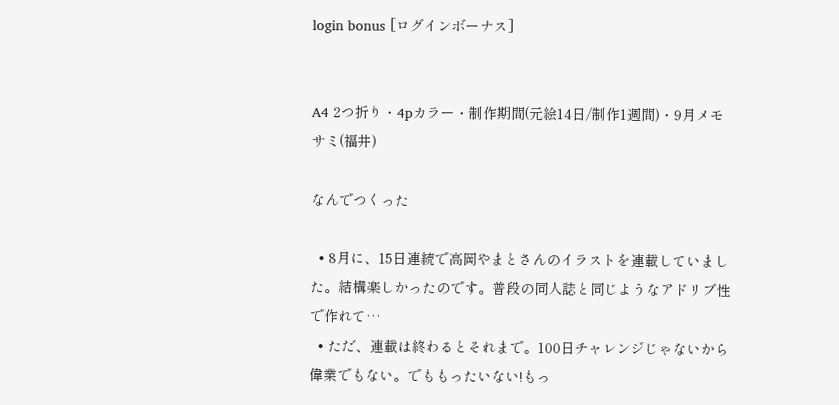login bonus [ログインボーナス]


A4 2つ折り・4pカラー・制作期間(元絵14日/制作1週間)・9月メモサミ(福井)

なんでつくった

  • 8月に、15日連続で高岡やまとさんのイラストを連載していました。結構楽しかったのです。普段の同人誌と同じようなアドリブ性で作れて…
  • ただ、連載は終わるとそれまで。100日チャレンジじゃないから偉業でもない。でももったいない!もっ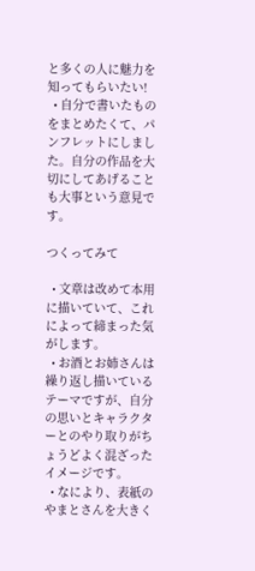と多くの人に魅力を知ってもらいたい!
  • 自分で書いたものをまとめたくて、パンフレットにしました。自分の作品を大切にしてあげることも大事という意見です。

つくってみて

  • 文章は改めて本用に描いていて、これによって締まった気がします。
  • お酒とお姉さんは繰り返し描いているテーマですが、自分の思いとキャラクターとのやり取りがちょうどよく混ざったイメージです。
  • なにより、表紙のやまとさんを大きく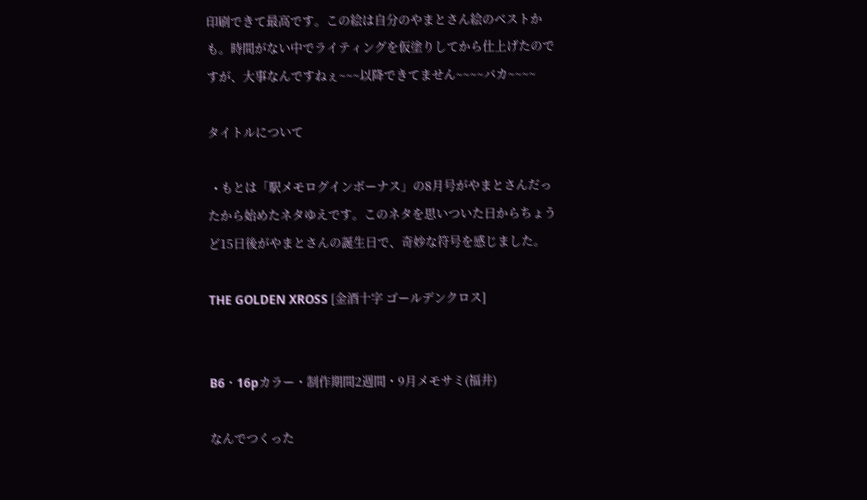印刷できて最高です。この絵は自分のやまとさん絵のベストかも。時間がない中でライティングを仮塗りしてから仕上げたのですが、大事なんですねぇ~~~以降できてません~~~~バカ~~~~

タイトルについて

  • もとは「駅メモログインボーナス」の8月号がやまとさんだったから始めたネタゆえです。このネタを思いついた日からちょうど15日後がやまとさんの誕生日で、奇妙な符号を感じました。

THE GOLDEN XROSS [金酒十字 ゴールデンクロス]


B6・16pカラー・制作期間2週間・9月メモサミ(福井)

なんでつくった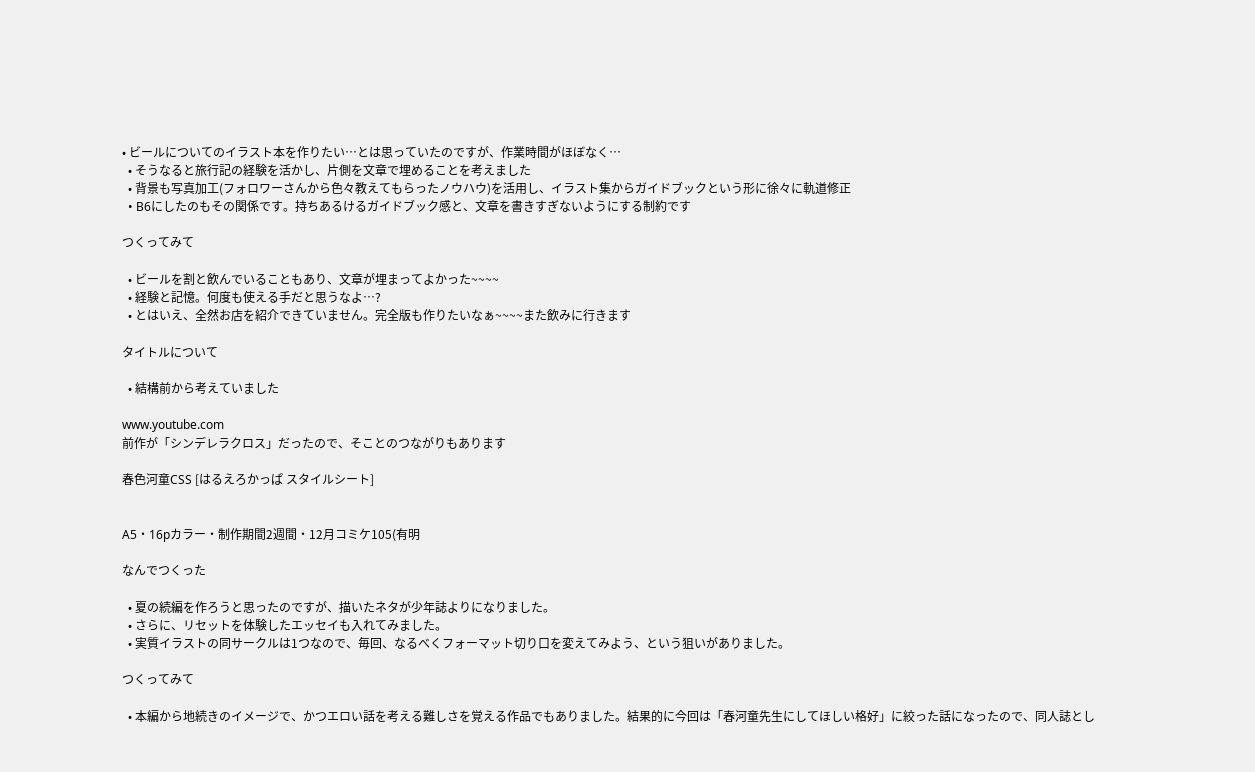• ビールについてのイラスト本を作りたい…とは思っていたのですが、作業時間がほぼなく…
  • そうなると旅行記の経験を活かし、片側を文章で埋めることを考えました
  • 背景も写真加工(フォロワーさんから色々教えてもらったノウハウ)を活用し、イラスト集からガイドブックという形に徐々に軌道修正
  • B6にしたのもその関係です。持ちあるけるガイドブック感と、文章を書きすぎないようにする制約です

つくってみて

  • ビールを割と飲んでいることもあり、文章が埋まってよかった~~~~
  • 経験と記憶。何度も使える手だと思うなよ…?
  • とはいえ、全然お店を紹介できていません。完全版も作りたいなぁ~~~~また飲みに行きます

タイトルについて

  • 結構前から考えていました

www.youtube.com
前作が「シンデレラクロス」だったので、そことのつながりもあります

春色河童CSS [はるえろかっぱ スタイルシート]


A5・16pカラー・制作期間2週間・12月コミケ105(有明

なんでつくった

  • 夏の続編を作ろうと思ったのですが、描いたネタが少年誌よりになりました。
  • さらに、リセットを体験したエッセイも入れてみました。
  • 実質イラストの同サークルは1つなので、毎回、なるべくフォーマット切り口を変えてみよう、という狙いがありました。

つくってみて

  • 本編から地続きのイメージで、かつエロい話を考える難しさを覚える作品でもありました。結果的に今回は「春河童先生にしてほしい格好」に絞った話になったので、同人誌とし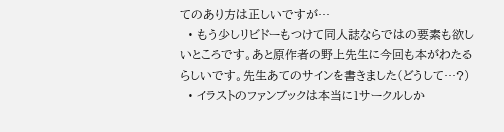てのあり方は正しいですが…
  • もう少しリビドーもつけて同人誌ならではの要素も欲しいところです。あと原作者の野上先生に今回も本がわたるらしいです。先生あてのサインを書きました(どうして…?)
  • イラストのファンブックは本当に1サークルしか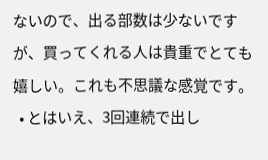ないので、出る部数は少ないですが、買ってくれる人は貴重でとても嬉しい。これも不思議な感覚です。
  • とはいえ、3回連続で出し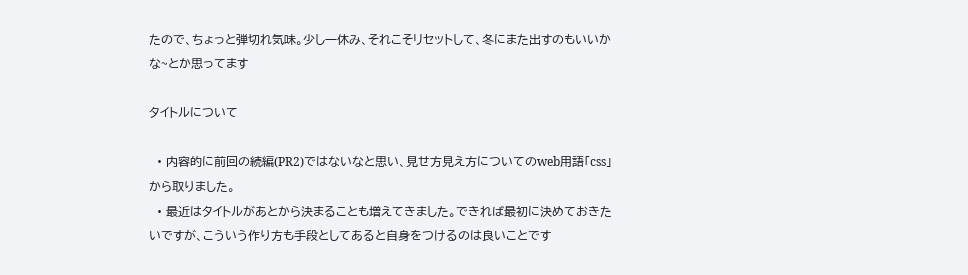たので、ちょっと弾切れ気味。少し一休み、それこそリセットして、冬にまた出すのもいいかな~とか思ってます

タイトルについて

  • 内容的に前回の続編(PR2)ではないなと思い、見せ方見え方についてのweb用語「css」から取りました。
  • 最近はタイトルがあとから決まることも増えてきました。できれば最初に決めておきたいですが、こういう作り方も手段としてあると自身をつけるのは良いことです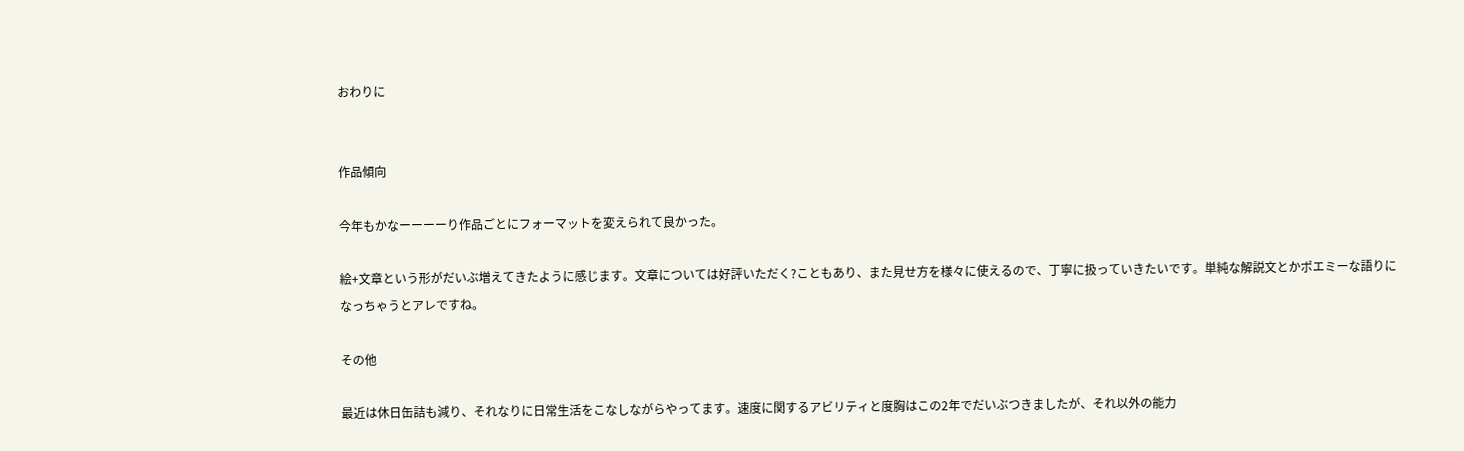おわりに


作品傾向

今年もかなーーーーり作品ごとにフォーマットを変えられて良かった。

絵+文章という形がだいぶ増えてきたように感じます。文章については好評いただく?こともあり、また見せ方を様々に使えるので、丁寧に扱っていきたいです。単純な解説文とかポエミーな語りになっちゃうとアレですね。

その他

最近は休日缶詰も減り、それなりに日常生活をこなしながらやってます。速度に関するアビリティと度胸はこの2年でだいぶつきましたが、それ以外の能力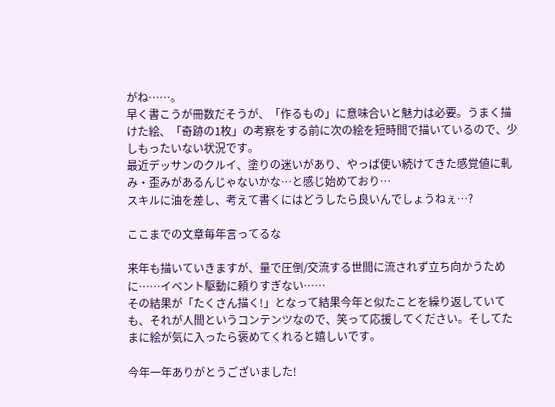がね……。
早く書こうが冊数だそうが、「作るもの」に意味合いと魅力は必要。うまく描けた絵、「奇跡の1枚」の考察をする前に次の絵を短時間で描いているので、少しもったいない状況です。
最近デッサンのクルイ、塗りの迷いがあり、やっぱ使い続けてきた感覚値に軋み・歪みがあるんじゃないかな…と感じ始めており…
スキルに油を差し、考えて書くにはどうしたら良いんでしょうねぇ…?

ここまでの文章毎年言ってるな

来年も描いていきますが、量で圧倒/交流する世間に流されず立ち向かうために……イベント駆動に頼りすぎない……
その結果が「たくさん描く!」となって結果今年と似たことを繰り返していても、それが人間というコンテンツなので、笑って応援してください。そしてたまに絵が気に入ったら褒めてくれると嬉しいです。

今年一年ありがとうございました!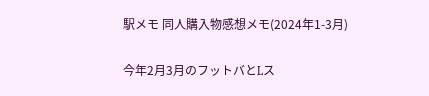駅メモ 同人購入物感想メモ(2024年1-3月)

今年2月3月のフットバとLス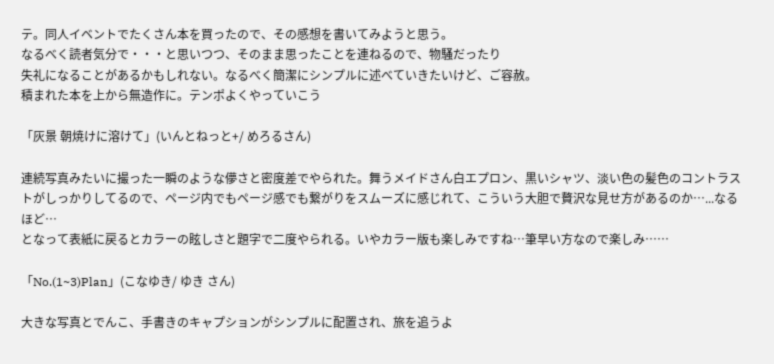テ。同人イベントでたくさん本を買ったので、その感想を書いてみようと思う。
なるべく読者気分で・・・と思いつつ、そのまま思ったことを連ねるので、物騒だったり
失礼になることがあるかもしれない。なるべく簡潔にシンプルに述べていきたいけど、ご容赦。
積まれた本を上から無造作に。テンポよくやっていこう

「灰景 朝焼けに溶けて」(いんとねっと+/ めろるさん)

連続写真みたいに撮った一瞬のような儚さと密度差でやられた。舞うメイドさん白エプロン、黒いシャツ、淡い色の髪色のコントラストがしっかりしてるので、ページ内でもページ感でも繋がりをスムーズに感じれて、こういう大胆で贅沢な見せ方があるのか…...なるほど…
となって表紙に戻るとカラーの眩しさと題字で二度やられる。いやカラー版も楽しみですね…筆早い方なので楽しみ……

「No.(1~3)Plan」(こなゆき/ ゆき さん)

大きな写真とでんこ、手書きのキャプションがシンプルに配置され、旅を追うよ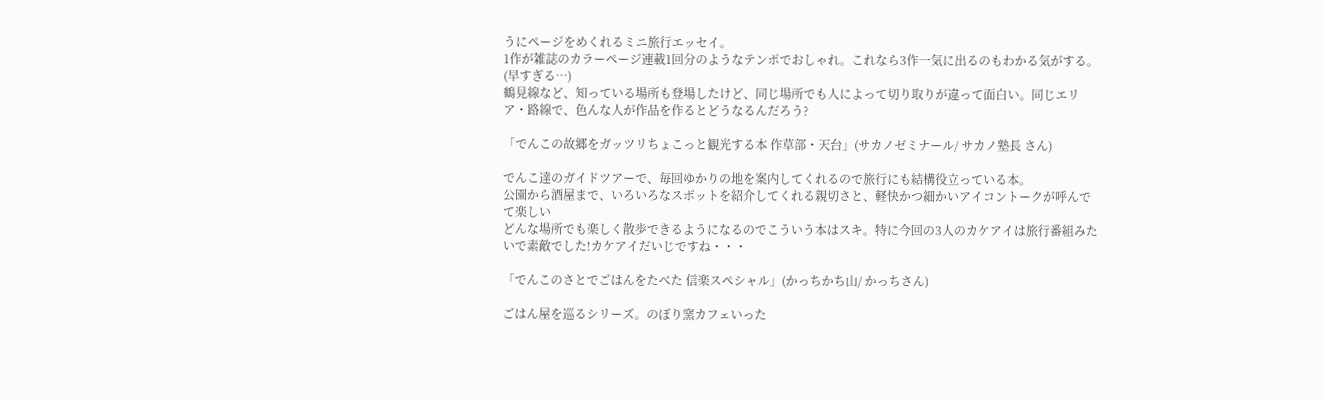うにページをめくれるミニ旅行エッセイ。
1作が雑誌のカラーページ連載1回分のようなテンポでおしゃれ。これなら3作一気に出るのもわかる気がする。(早すぎる…)
鶴見線など、知っている場所も登場したけど、同じ場所でも人によって切り取りが違って面白い。同じエリア・路線で、色んな人が作品を作るとどうなるんだろう?

「でんこの故郷をガッツリちょこっと観光する本 作草部・天台」(サカノゼミナール/ サカノ塾長 さん)

でんこ達のガイドツアーで、毎回ゆかりの地を案内してくれるので旅行にも結構役立っている本。
公園から酒屋まで、いろいろなスポットを紹介してくれる親切さと、軽快かつ細かいアイコントークが呼んでて楽しい
どんな場所でも楽しく散歩できるようになるのでこういう本はスキ。特に今回の3人のカケアイは旅行番組みたいで素敵でした!カケアイだいじですね・・・

「でんこのさとでごはんをたべた 信楽スペシャル」(かっちかち山/ かっちさん)

ごはん屋を巡るシリーズ。のぼり窯カフェいった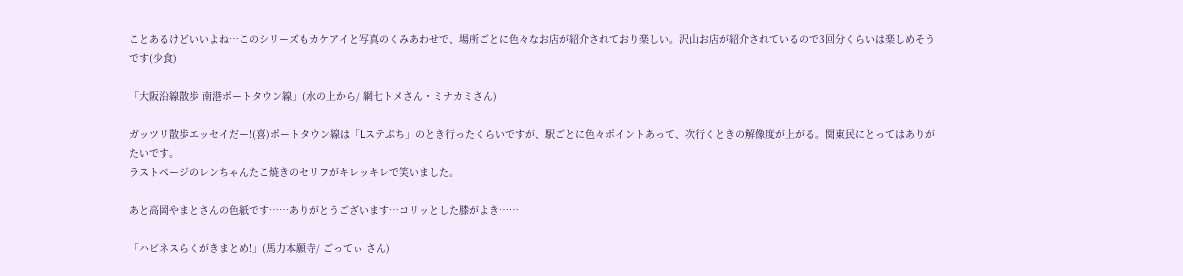ことあるけどいいよね…このシリーズもカケアイと写真のくみあわせで、場所ごとに色々なお店が紹介されており楽しい。沢山お店が紹介されているので3回分くらいは楽しめそうです(少食)

「大阪沿線散歩 南港ポートタウン線」(水の上から/ 網七トメさん・ミナカミさん)

ガッツリ散歩エッセイだー!(喜)ポートタウン線は「Lステぷち」のとき行ったくらいですが、駅ごとに色々ポイントあって、次行くときの解像度が上がる。関東民にとってはありがたいです。
ラストページのレンちゃんたこ焼きのセリフがキレッキレで笑いました。

あと高岡やまとさんの色紙です……ありがとうございます…コリッとした膝がよき……

「ハピネスらくがきまとめ!」(馬力本願寺/ ごってぃ さん)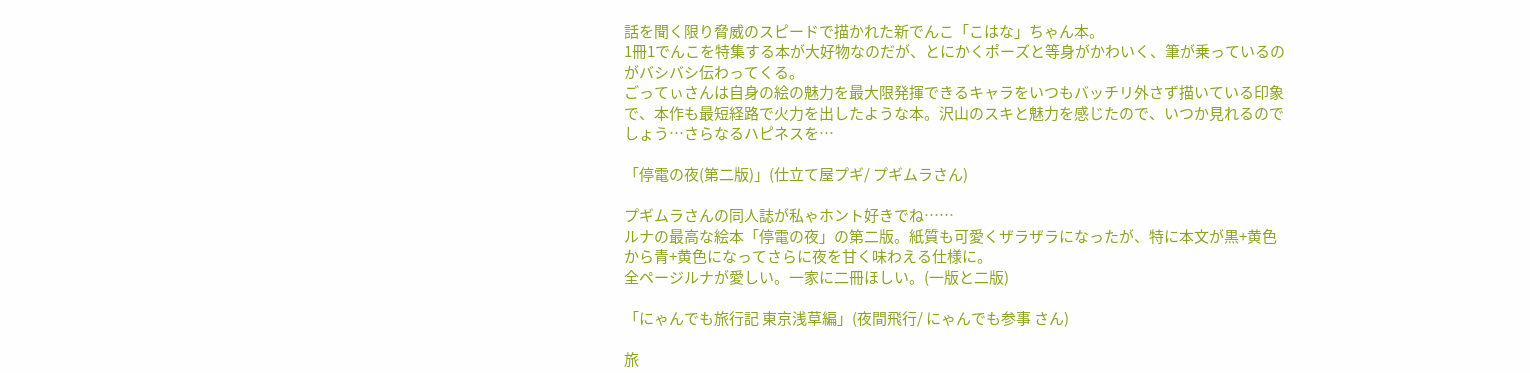話を聞く限り脅威のスピードで描かれた新でんこ「こはな」ちゃん本。
1冊1でんこを特集する本が大好物なのだが、とにかくポーズと等身がかわいく、筆が乗っているのがバシバシ伝わってくる。
ごってぃさんは自身の絵の魅力を最大限発揮できるキャラをいつもバッチリ外さず描いている印象で、本作も最短経路で火力を出したような本。沢山のスキと魅力を感じたので、いつか見れるのでしょう…さらなるハピネスを…

「停電の夜(第二版)」(仕立て屋プギ/ プギムラさん)

プギムラさんの同人誌が私ゃホント好きでね……
ルナの最高な絵本「停電の夜」の第二版。紙質も可愛くザラザラになったが、特に本文が黒+黄色から青+黄色になってさらに夜を甘く味わえる仕様に。
全ページルナが愛しい。一家に二冊ほしい。(一版と二版)

「にゃんでも旅行記 東京浅草編」(夜間飛行/ にゃんでも参事 さん)

旅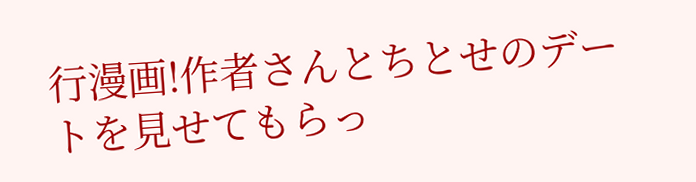行漫画!作者さんとちとせのデートを見せてもらっ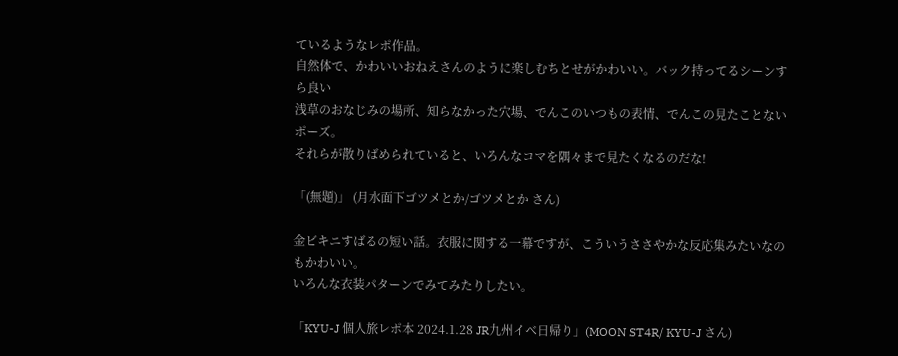ているようなレポ作品。
自然体で、かわいいおねえさんのように楽しむちとせがかわいい。バック持ってるシーンすら良い
浅草のおなじみの場所、知らなかった穴場、でんこのいつもの表情、でんこの見たことないポーズ。
それらが散りばめられていると、いろんなコマを隅々まで見たくなるのだな!

「(無題)」 (月水面下ゴツメとか/ゴツメとか さん)

金ビキニすばるの短い話。衣服に関する一幕ですが、こういうささやかな反応集みたいなのもかわいい。
いろんな衣装パターンでみてみたりしたい。

「KYU-J 個人旅レポ本 2024.1.28 JR九州イベ日帰り」(MOON ST4R/ KYU-J さん)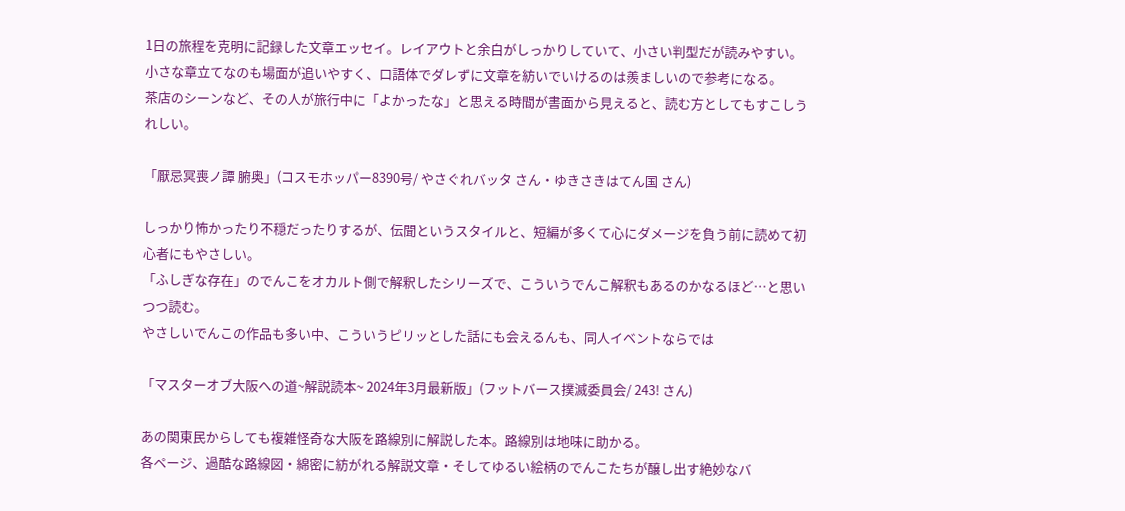1日の旅程を克明に記録した文章エッセイ。レイアウトと余白がしっかりしていて、小さい判型だが読みやすい。
小さな章立てなのも場面が追いやすく、口語体でダレずに文章を紡いでいけるのは羨ましいので参考になる。
茶店のシーンなど、その人が旅行中に「よかったな」と思える時間が書面から見えると、読む方としてもすこしうれしい。

「厭忌冥喪ノ譚 腑奥」(コスモホッパー8390号/ やさぐれバッタ さん・ゆきさきはてん国 さん)

しっかり怖かったり不穏だったりするが、伝聞というスタイルと、短編が多くて心にダメージを負う前に読めて初心者にもやさしい。
「ふしぎな存在」のでんこをオカルト側で解釈したシリーズで、こういうでんこ解釈もあるのかなるほど…と思いつつ読む。
やさしいでんこの作品も多い中、こういうピリッとした話にも会えるんも、同人イベントならでは

「マスターオブ大阪への道~解説読本~ 2024年3月最新版」(フットバース撲滅委員会/ 243! さん)

あの関東民からしても複雑怪奇な大阪を路線別に解説した本。路線別は地味に助かる。
各ページ、過酷な路線図・綿密に紡がれる解説文章・そしてゆるい絵柄のでんこたちが醸し出す絶妙なバ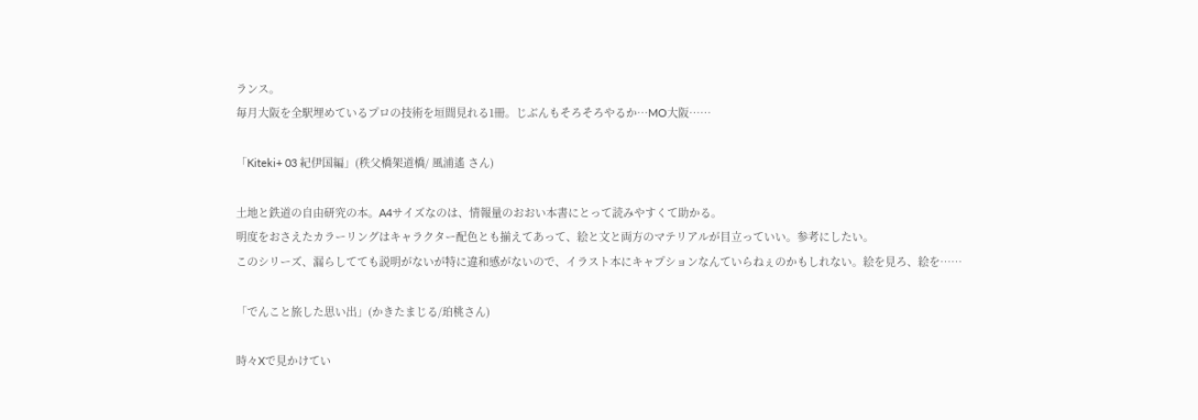ランス。
毎月大阪を全駅埋めているプロの技術を垣間見れる1冊。じぶんもそろそろやるか…MO大阪……

「Kiteki+ 03 紀伊国編」(秩父橋架道橋/ 風浦遙 さん)

土地と鉄道の自由研究の本。A4サイズなのは、情報量のおおい本書にとって読みやすくて助かる。
明度をおさえたカラーリングはキャラクター配色とも揃えてあって、絵と文と両方のマテリアルが目立っていい。参考にしたい。
このシリーズ、漏らしてても説明がないが特に違和感がないので、イラスト本にキャプションなんていらねぇのかもしれない。絵を見ろ、絵を……

「でんこと旅した思い出」(かきたまじる/珀桃さん)

時々Xで見かけてい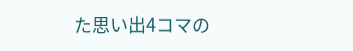た思い出4コマの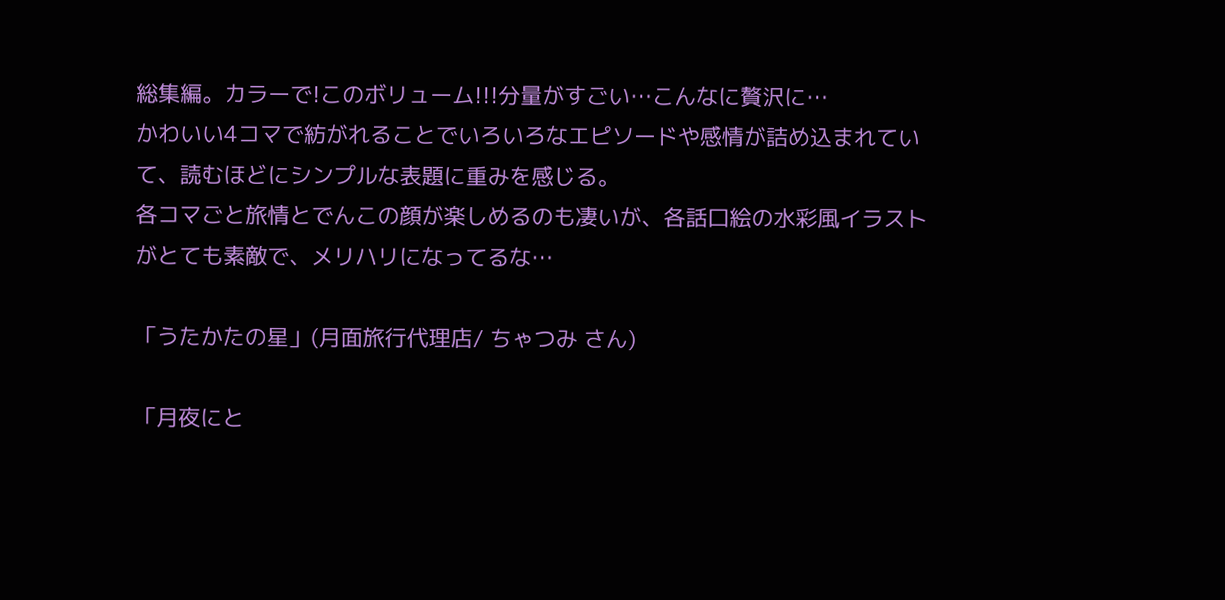総集編。カラーで!このボリューム!!!分量がすごい…こんなに贅沢に…
かわいい4コマで紡がれることでいろいろなエピソードや感情が詰め込まれていて、読むほどにシンプルな表題に重みを感じる。
各コマごと旅情とでんこの顔が楽しめるのも凄いが、各話口絵の水彩風イラストがとても素敵で、メリハリになってるな…

「うたかたの星」(月面旅行代理店/ ちゃつみ さん)

「月夜にと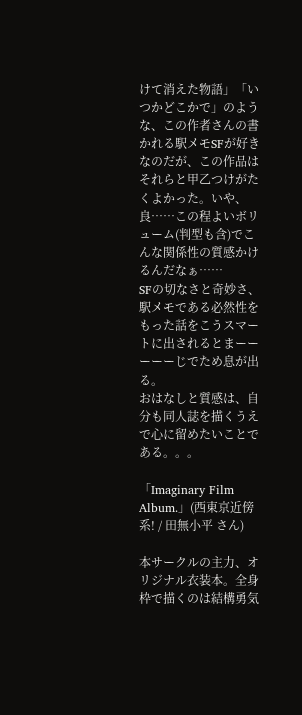けて消えた物語」「いつかどこかで」のような、この作者さんの書かれる駅メモSFが好きなのだが、この作品はそれらと甲乙つけがたくよかった。いや、良……この程よいボリューム(判型も含)でこんな関係性の質感かけるんだなぁ……
SFの切なさと奇妙さ、駅メモである必然性をもった話をこうスマートに出されるとまーーーーーじでため息が出る。
おはなしと質感は、自分も同人誌を描くうえで心に留めたいことである。。。

「Imaginary Film Album.」(西東京近傍系! / 田無小平 さん)

本サークルの主力、オリジナル衣装本。全身枠で描くのは結構勇気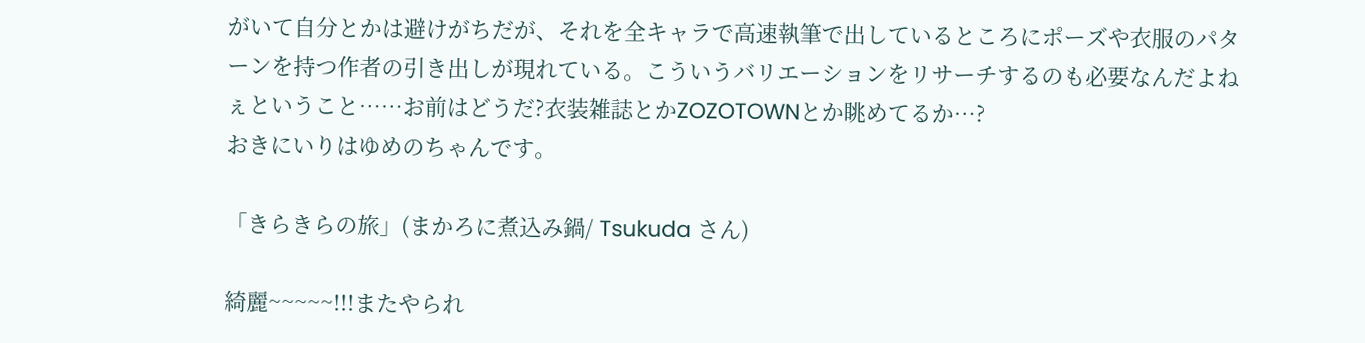がいて自分とかは避けがちだが、それを全キャラで高速執筆で出しているところにポーズや衣服のパターンを持つ作者の引き出しが現れている。こういうバリエーションをリサーチするのも必要なんだよねぇということ……お前はどうだ?衣装雑誌とかZOZOTOWNとか眺めてるか…?
おきにいりはゆめのちゃんです。

「きらきらの旅」(まかろに煮込み鍋/ Tsukuda さん)

綺麗~~~~~!!!またやられ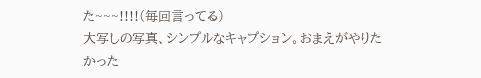た~~~!!!!(毎回言ってる)
大写しの写真、シンプルなキャプション。おまえがやりたかった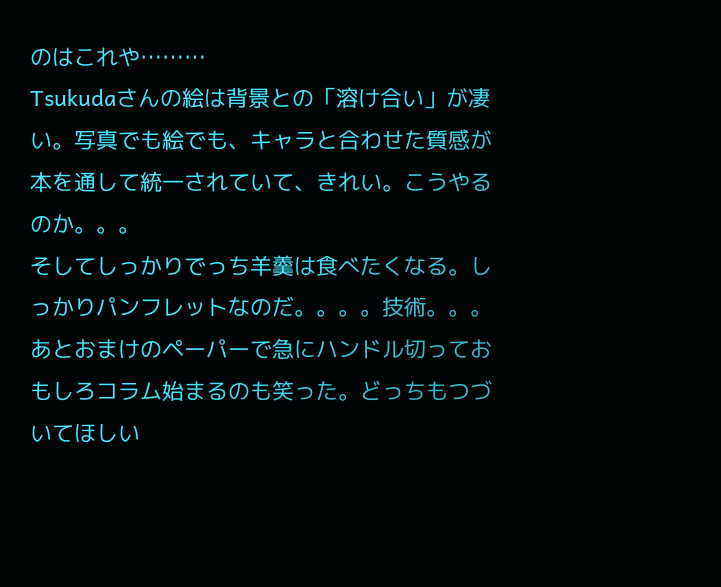のはこれや………
Tsukudaさんの絵は背景との「溶け合い」が凄い。写真でも絵でも、キャラと合わせた質感が本を通して統一されていて、きれい。こうやるのか。。。
そしてしっかりでっち羊羹は食べたくなる。しっかりパンフレットなのだ。。。。技術。。。
あとおまけのペーパーで急にハンドル切っておもしろコラム始まるのも笑った。どっちもつづいてほしい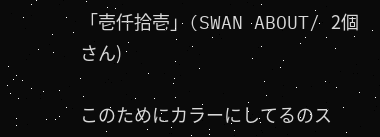「壱仟拾壱」(SWAN ABOUT/ 2個 さん)

このためにカラーにしてるのス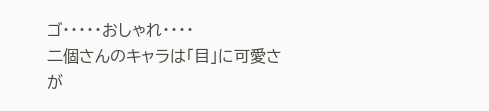ゴ・・・・・おしゃれ・・・・
二個さんのキャラは「目」に可愛さが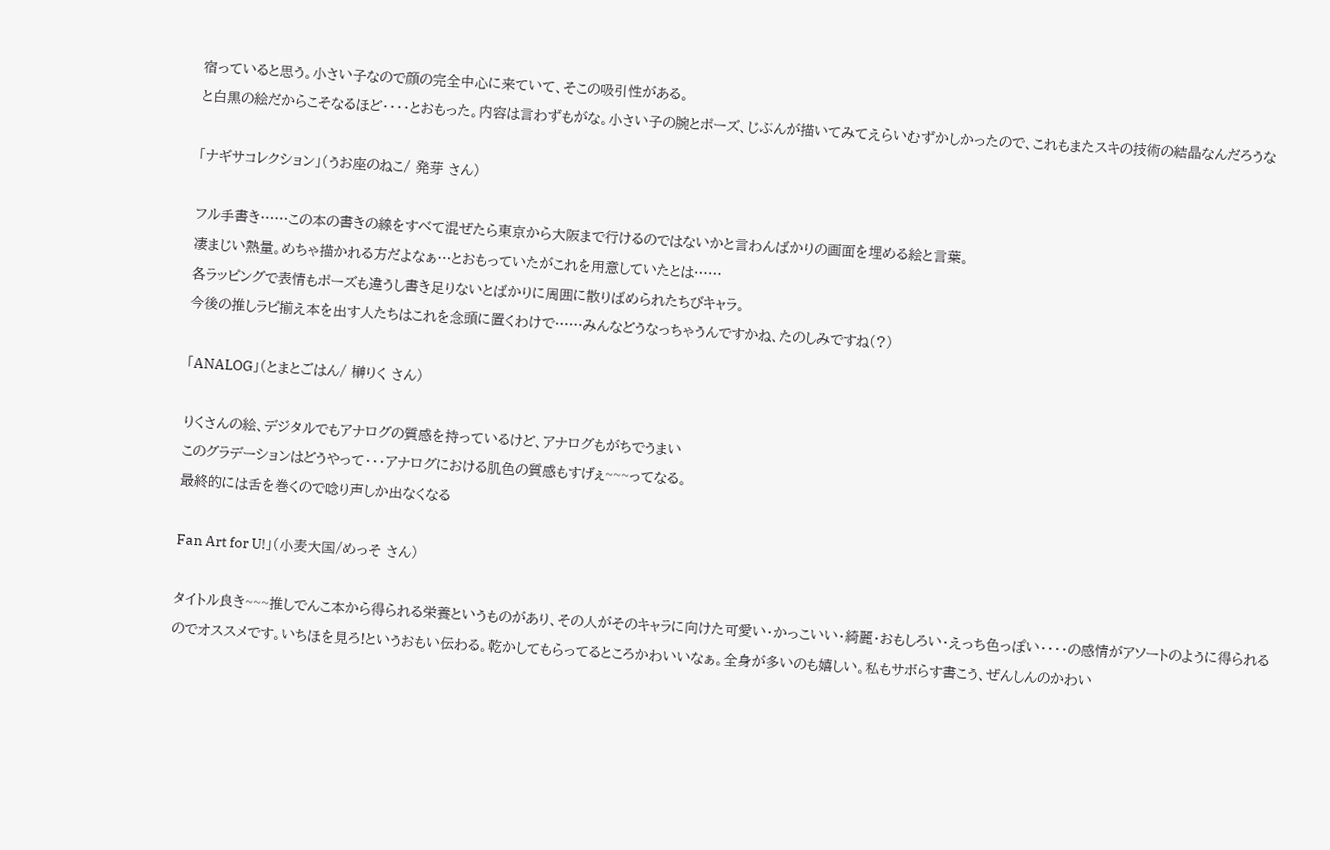宿っていると思う。小さい子なので顔の完全中心に来ていて、そこの吸引性がある。
と白黒の絵だからこそなるほど・・・・とおもった。内容は言わずもがな。小さい子の腕とポーズ、じぶんが描いてみてえらいむずかしかったので、これもまたスキの技術の結晶なんだろうな

「ナギサコレクション」(うお座のねこ/ 発芽 さん)

フル手書き……この本の書きの線をすべて混ぜたら東京から大阪まで行けるのではないかと言わんばかりの画面を埋める絵と言葉。
凄まじい熱量。めちゃ描かれる方だよなぁ…とおもっていたがこれを用意していたとは……
各ラッピングで表情もポーズも違うし書き足りないとばかりに周囲に散りばめられたちびキャラ。
今後の推しラピ揃え本を出す人たちはこれを念頭に置くわけで……みんなどうなっちゃうんですかね、たのしみですね(?)

「ANALOG」(とまとごはん/ 榊りく さん)

りくさんの絵、デジタルでもアナログの質感を持っているけど、アナログもがちでうまい
このグラデーションはどうやって・・・アナログにおける肌色の質感もすげぇ~~~ってなる。
最終的には舌を巻くので唸り声しか出なくなる

Fan Art for U!」(小麦大国/めっそ さん)

タイトル良き~~~推しでんこ本から得られる栄養というものがあり、その人がそのキャラに向けた可愛い・かっこいい・綺麗・おもしろい・えっち色っぽい・・・・の感情がアソートのように得られるのでオススメです。いちほを見ろ!というおもい伝わる。乾かしてもらってるところかわいいなぁ。全身が多いのも嬉しい。私もサボらす書こう、ぜんしんのかわい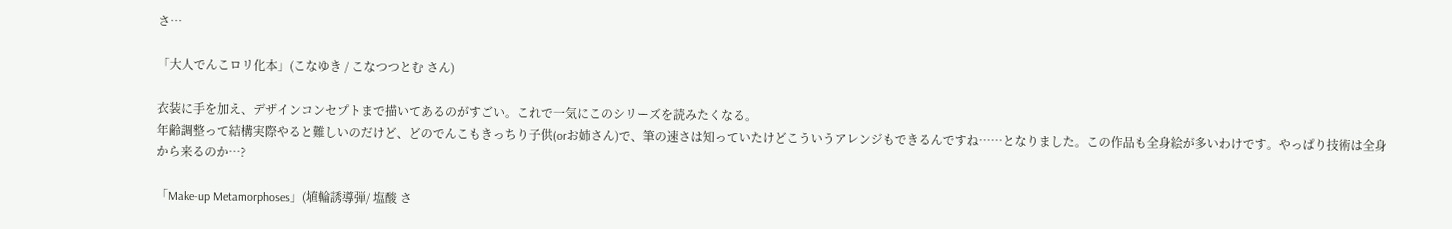さ…

「大人でんこロリ化本」(こなゆき / こなつつとむ さん)

衣装に手を加え、デザインコンセプトまで描いてあるのがすごい。これで一気にこのシリーズを読みたくなる。
年齢調整って結構実際やると難しいのだけど、どのでんこもきっちり子供(orお姉さん)で、筆の速さは知っていたけどこういうアレンジもできるんですね……となりました。この作品も全身絵が多いわけです。やっぱり技術は全身から来るのか…?

「Make-up Metamorphoses」(埴輪誘導弾/ 塩酸 さ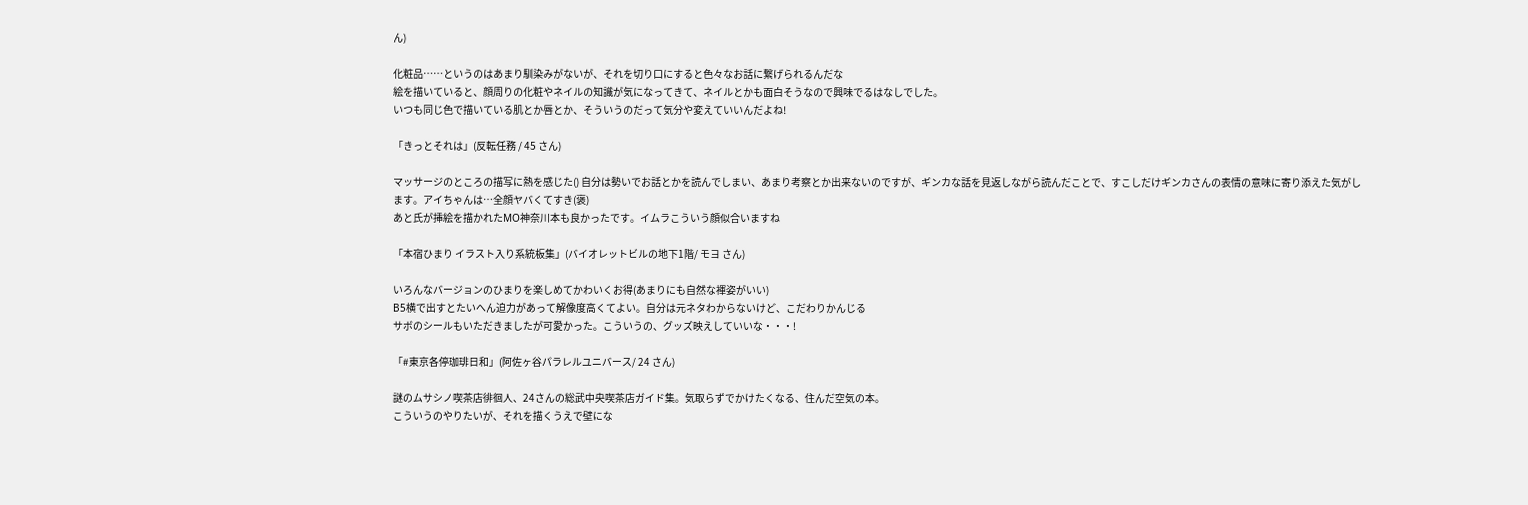ん)

化粧品……というのはあまり馴染みがないが、それを切り口にすると色々なお話に繋げられるんだな
絵を描いていると、顔周りの化粧やネイルの知識が気になってきて、ネイルとかも面白そうなので興味でるはなしでした。
いつも同じ色で描いている肌とか唇とか、そういうのだって気分や変えていいんだよね!

「きっとそれは」(反転任務 / 45 さん)

マッサージのところの描写に熱を感じた() 自分は勢いでお話とかを読んでしまい、あまり考察とか出来ないのですが、ギンカな話を見返しながら読んだことで、すこしだけギンカさんの表情の意味に寄り添えた気がします。アイちゃんは…全顔ヤバくてすき(褒)
あと氏が挿絵を描かれたMO神奈川本も良かったです。イムラこういう顔似合いますね

「本宿ひまり イラスト入り系統板集」(バイオレットビルの地下1階/ モヨ さん)

いろんなバージョンのひまりを楽しめてかわいくお得(あまりにも自然な褌姿がいい)
B5横で出すとたいへん迫力があって解像度高くてよい。自分は元ネタわからないけど、こだわりかんじる
サボのシールもいただきましたが可愛かった。こういうの、グッズ映えしていいな・・・!

「#東京各停珈琲日和」(阿佐ヶ谷パラレルユニバース/ 24 さん)

謎のムサシノ喫茶店徘徊人、24さんの総武中央喫茶店ガイド集。気取らずでかけたくなる、住んだ空気の本。
こういうのやりたいが、それを描くうえで壁にな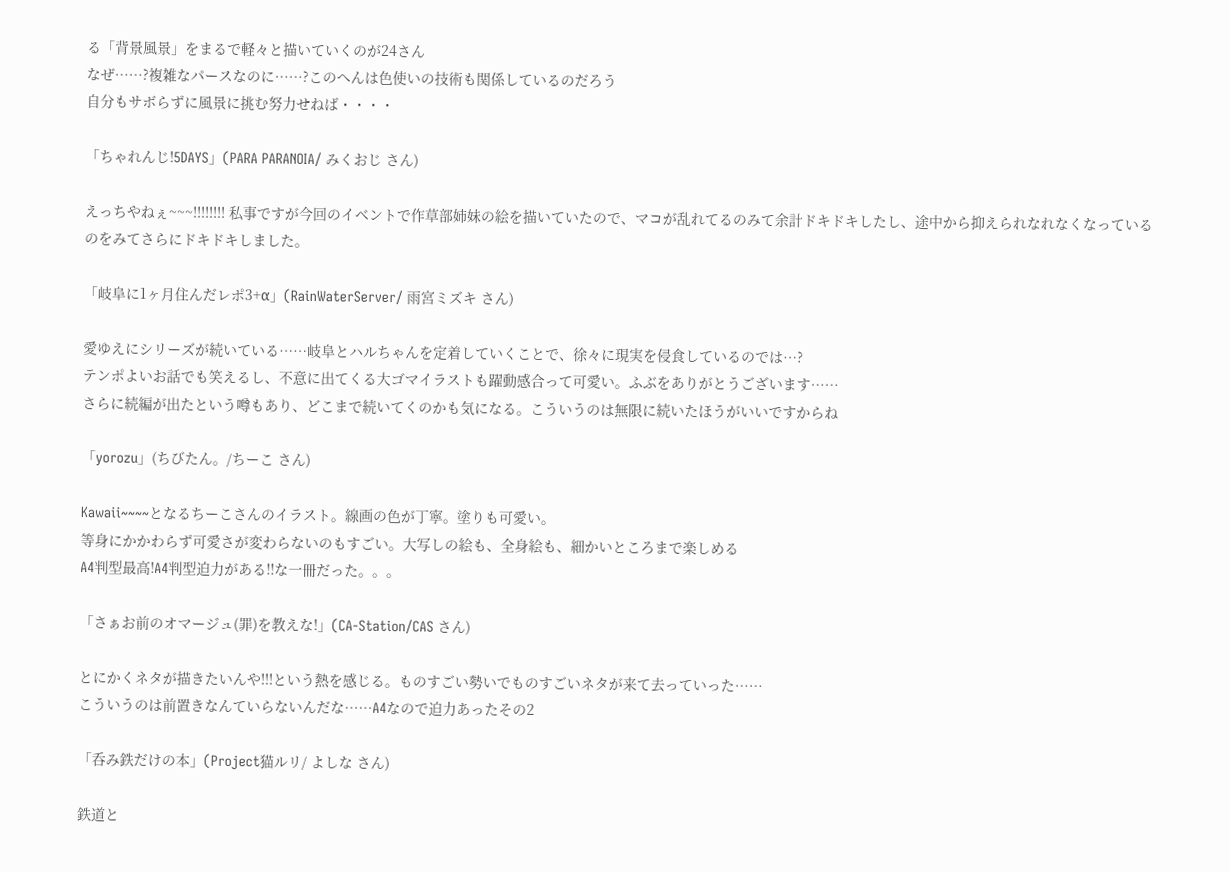る「背景風景」をまるで軽々と描いていくのが24さん
なぜ……?複雑なパースなのに……?このへんは色使いの技術も関係しているのだろう
自分もサボらずに風景に挑む努力せねば・・・・

「ちゃれんじ!5DAYS」(PARA PARANOIA/ みくおじ さん)

えっちやねぇ~~~!!!!!!!! 私事ですが今回のイベントで作草部姉妹の絵を描いていたので、マコが乱れてるのみて余計ドキドキしたし、途中から抑えられなれなくなっているのをみてさらにドキドキしました。

「岐阜に1ヶ月住んだレポ3+α」(RainWaterServer/ 雨宮ミズキ さん)

愛ゆえにシリーズが続いている……岐阜とハルちゃんを定着していくことで、徐々に現実を侵食しているのでは…?
テンポよいお話でも笑えるし、不意に出てくる大ゴマイラストも躍動感合って可愛い。ふぶをありがとうございます……
さらに続編が出たという噂もあり、どこまで続いてくのかも気になる。こういうのは無限に続いたほうがいいですからね

「yorozu」(ちびたん。/ちーこ さん)

Kawaii~~~~となるちーこさんのイラスト。線画の色が丁寧。塗りも可愛い。
等身にかかわらず可愛さが変わらないのもすごい。大写しの絵も、全身絵も、細かいところまで楽しめる
A4判型最高!A4判型迫力がある!!な一冊だった。。。

「さぁお前のオマージュ(罪)を教えな!」(CA-Station/CAS さん)

とにかくネタが描きたいんや!!!という熱を感じる。ものすごい勢いでものすごいネタが来て去っていった……
こういうのは前置きなんていらないんだな……A4なので迫力あったその2

「呑み鉄だけの本」(Project猫ルリ/ よしな さん)

鉄道と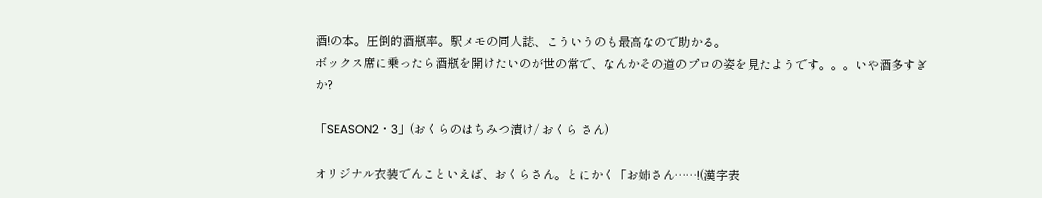酒!の本。圧倒的酒瓶率。駅メモの同人誌、こういうのも最高なので助かる。
ボックス席に乗ったら酒瓶を開けたいのが世の常で、なんかその道のプロの姿を見たようです。。。いや酒多すぎか?

「SEASON2・3」(おくらのはちみつ漬け/ おくら さん)

オリジナル衣装でんこといえば、おくらさん。とにかく「お姉さん……!(漢字表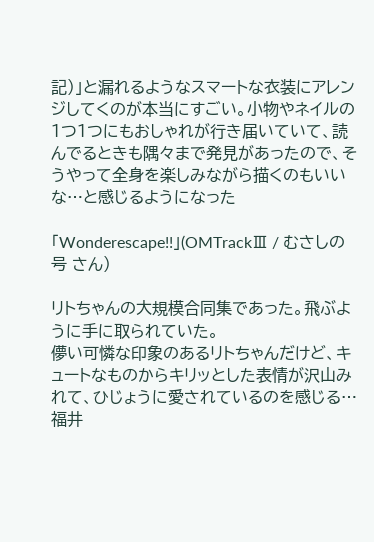記)」と漏れるようなスマートな衣装にアレンジしてくのが本当にすごい。小物やネイルの1つ1つにもおしゃれが行き届いていて、読んでるときも隅々まで発見があったので、そうやって全身を楽しみながら描くのもいいな…と感じるようになった

「Wonderescape!!」(OMTrackⅢ / むさしの号 さん)

リトちゃんの大規模合同集であった。飛ぶように手に取られていた。
儚い可憐な印象のあるリトちゃんだけど、キュートなものからキリッとした表情が沢山みれて、ひじょうに愛されているのを感じる…
福井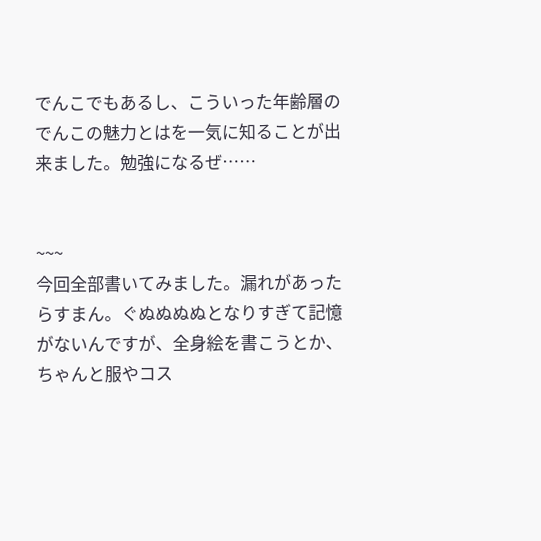でんこでもあるし、こういった年齢層のでんこの魅力とはを一気に知ることが出来ました。勉強になるぜ……


~~~
今回全部書いてみました。漏れがあったらすまん。ぐぬぬぬぬとなりすぎて記憶がないんですが、全身絵を書こうとか、ちゃんと服やコス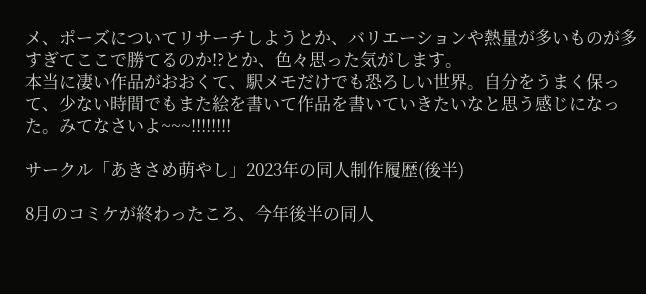メ、ポーズについてリサーチしようとか、バリエーションや熱量が多いものが多すぎてここで勝てるのか!?とか、色々思った気がします。
本当に凄い作品がおおくて、駅メモだけでも恐ろしい世界。自分をうまく保って、少ない時間でもまた絵を書いて作品を書いていきたいなと思う感じになった。みてなさいよ~~~!!!!!!!!

サークル「あきさめ萌やし」2023年の同人制作履歴(後半)

8月のコミケが終わったころ、今年後半の同人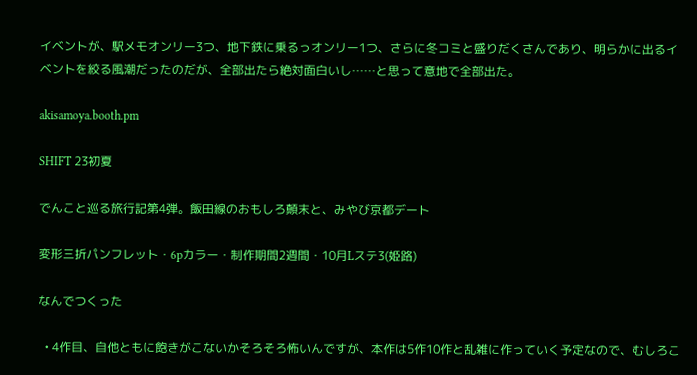イベントが、駅メモオンリー3つ、地下鉄に乗るっオンリー1つ、さらに冬コミと盛りだくさんであり、明らかに出るイベントを絞る風潮だったのだが、全部出たら絶対面白いし……と思って意地で全部出た。

akisamoya.booth.pm

SHIFT 23初夏

でんこと巡る旅行記第4弾。飯田線のおもしろ顛末と、みやび京都デート

変形三折パンフレット・6pカラー・制作期間2週間・10月Lステ3(姫路)

なんでつくった

  • 4作目、自他ともに飽きがこないかそろそろ怖いんですが、本作は5作10作と乱雑に作っていく予定なので、むしろこ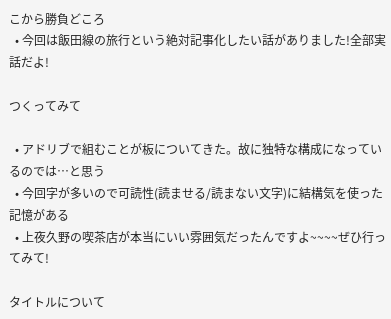こから勝負どころ
  • 今回は飯田線の旅行という絶対記事化したい話がありました!全部実話だよ!

つくってみて

  • アドリブで組むことが板についてきた。故に独特な構成になっているのでは…と思う
  • 今回字が多いので可読性(読ませる/読まない文字)に結構気を使った記憶がある
  • 上夜久野の喫茶店が本当にいい雰囲気だったんですよ~~~~ぜひ行ってみて!

タイトルについて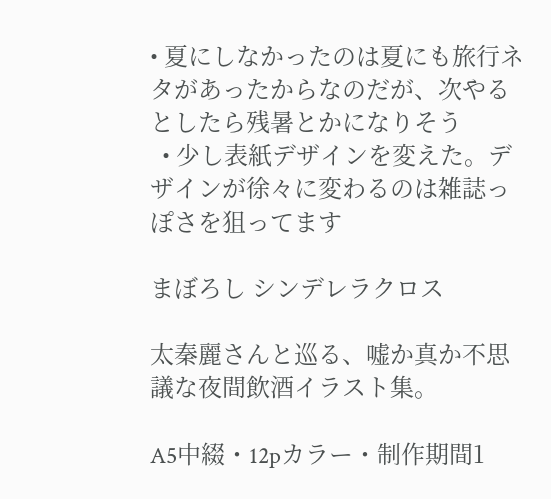• 夏にしなかったのは夏にも旅行ネタがあったからなのだが、次やるとしたら残暑とかになりそう
  • 少し表紙デザインを変えた。デザインが徐々に変わるのは雑誌っぽさを狙ってます

まぼろし シンデレラクロス

太秦麗さんと巡る、嘘か真か不思議な夜間飲酒イラスト集。

A5中綴・12pカラー・制作期間1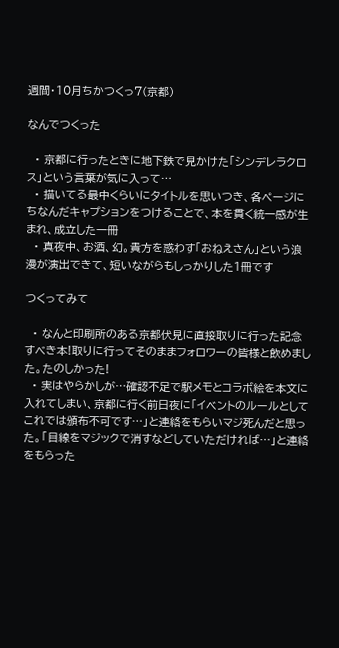週間・10月ちかつくっ7(京都)

なんでつくった

  • 京都に行ったときに地下鉄で見かけた「シンデレラクロス」という言葉が気に入って…
  • 描いてる最中くらいにタイトルを思いつき、各ページにちなんだキャプションをつけることで、本を貫く統一感が生まれ、成立した一冊
  • 真夜中、お酒、幻。貴方を惑わす「おねえさん」という浪漫が演出できて、短いながらもしっかりした1冊です

つくってみて

  • なんと印刷所のある京都伏見に直接取りに行った記念すべき本!取りに行ってそのままフォロワーの皆様と飲めました。たのしかった!
  • 実はやらかしが…確認不足で駅メモとコラボ絵を本文に入れてしまい、京都に行く前日夜に「イベントのルールとしてこれでは頒布不可です…」と連絡をもらいマジ死んだと思った。「目線をマジックで消すなどしていただければ…」と連絡をもらった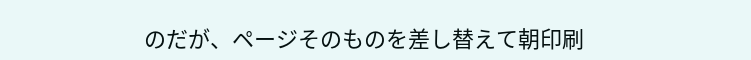のだが、ページそのものを差し替えて朝印刷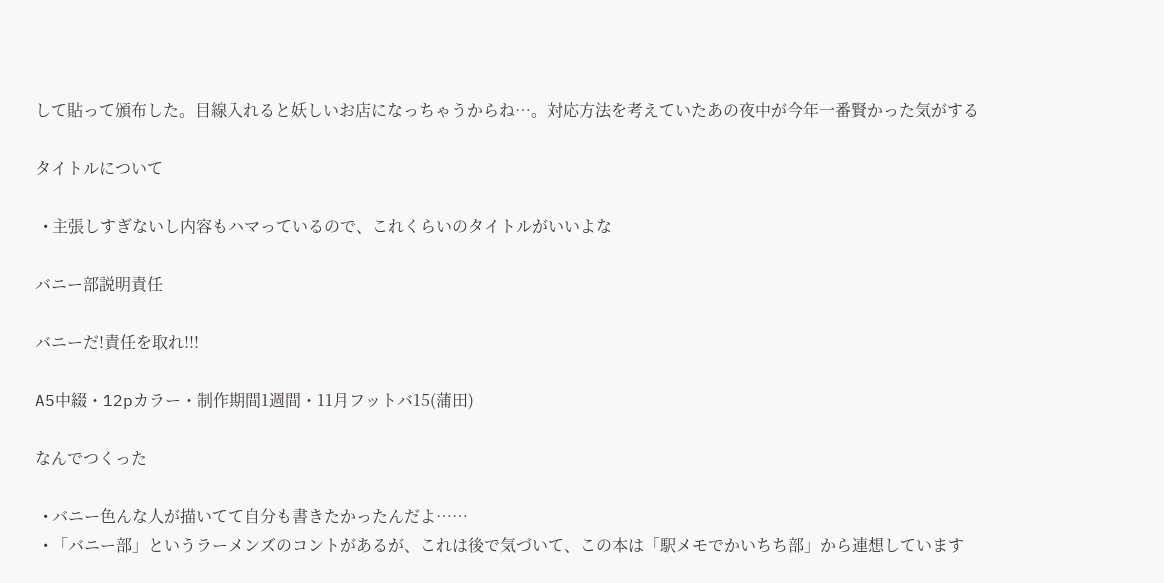して貼って頒布した。目線入れると妖しいお店になっちゃうからね…。対応方法を考えていたあの夜中が今年一番賢かった気がする

タイトルについて

  • 主張しすぎないし内容もハマっているので、これくらいのタイトルがいいよな

バニー部説明責任

バニーだ!責任を取れ!!!

A5中綴・12pカラー・制作期間1週間・11月フットバ15(蒲田)

なんでつくった

  • バニー色んな人が描いてて自分も書きたかったんだよ……
  • 「バニー部」というラーメンズのコントがあるが、これは後で気づいて、この本は「駅メモでかいちち部」から連想しています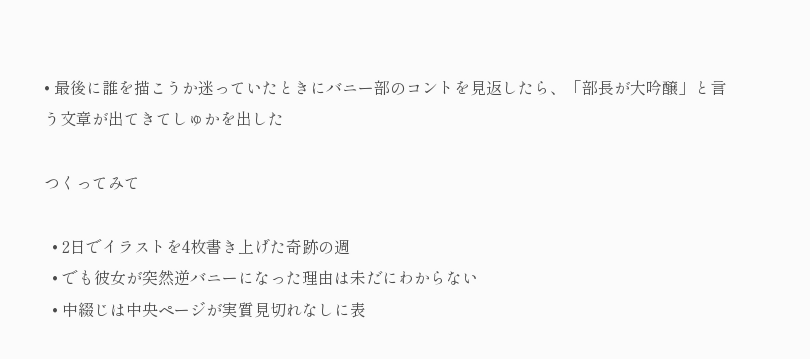• 最後に誰を描こうか迷っていたときにバニー部のコントを見返したら、「部長が大吟醸」と言う文章が出てきてしゅかを出した

つくってみて

  • 2日でイラストを4枚書き上げた奇跡の週
  • でも彼女が突然逆バニーになった理由は未だにわからない
  • 中綴じは中央ページが実質見切れなしに表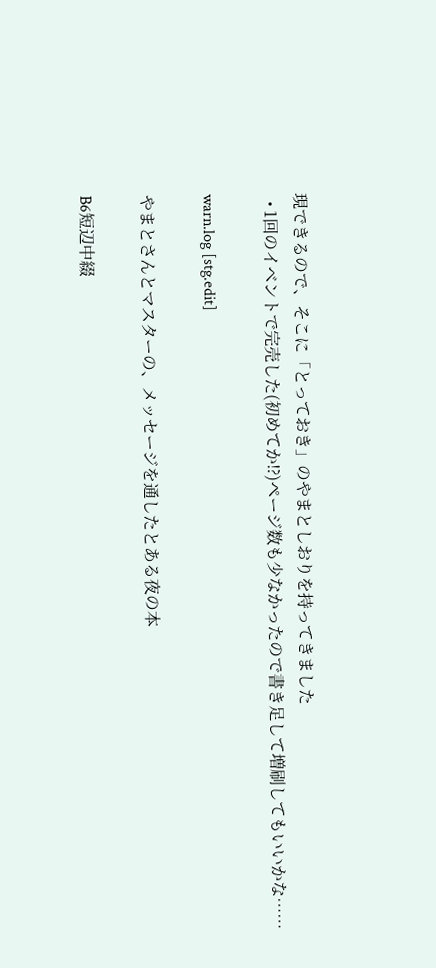現できるので、そこに「とっておき」のやまとしおりを持ってきました
  • 1回のイベントで完売した(初めてか⁉)ページ数も少なかったので書き足して増刷してもいいかな……

warn.log [stg.edit]

やまとさんとマスターの、メッセージを通したとある夜の本

B6短辺中綴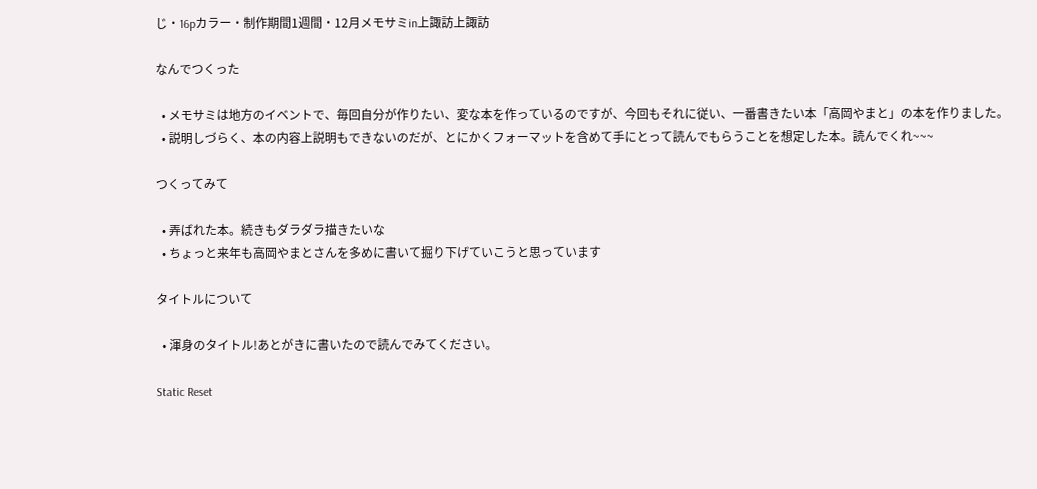じ・16pカラー・制作期間1週間・12月メモサミin上諏訪上諏訪

なんでつくった

  • メモサミは地方のイベントで、毎回自分が作りたい、変な本を作っているのですが、今回もそれに従い、一番書きたい本「高岡やまと」の本を作りました。
  • 説明しづらく、本の内容上説明もできないのだが、とにかくフォーマットを含めて手にとって読んでもらうことを想定した本。読んでくれ~~~

つくってみて

  • 弄ばれた本。続きもダラダラ描きたいな
  • ちょっと来年も高岡やまとさんを多めに書いて掘り下げていこうと思っています

タイトルについて

  • 渾身のタイトル!あとがきに書いたので読んでみてください。

Static Reset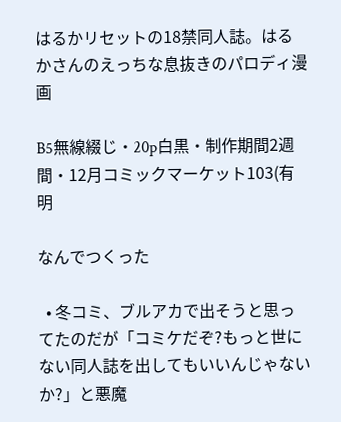はるかリセットの18禁同人誌。はるかさんのえっちな息抜きのパロディ漫画

B5無線綴じ・20p白黒・制作期間2週間・12月コミックマーケット103(有明

なんでつくった

  • 冬コミ、ブルアカで出そうと思ってたのだが「コミケだぞ?もっと世にない同人誌を出してもいいんじゃないか?」と悪魔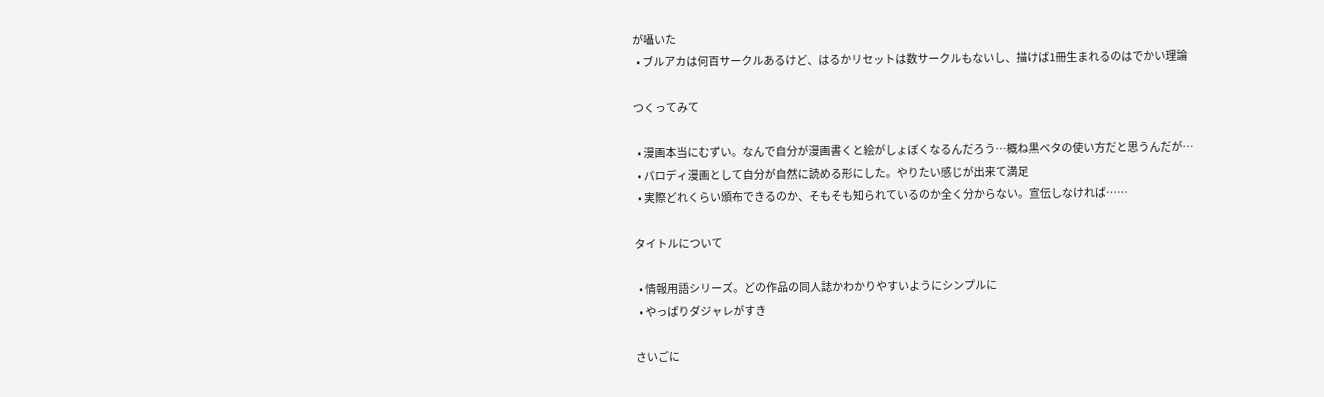が囁いた
  • ブルアカは何百サークルあるけど、はるかリセットは数サークルもないし、描けば1冊生まれるのはでかい理論

つくってみて

  • 漫画本当にむずい。なんで自分が漫画書くと絵がしょぼくなるんだろう…概ね黒ベタの使い方だと思うんだが…
  • パロディ漫画として自分が自然に読める形にした。やりたい感じが出来て満足
  • 実際どれくらい頒布できるのか、そもそも知られているのか全く分からない。宣伝しなければ……

タイトルについて

  • 情報用語シリーズ。どの作品の同人誌かわかりやすいようにシンプルに
  • やっぱりダジャレがすき

さいごに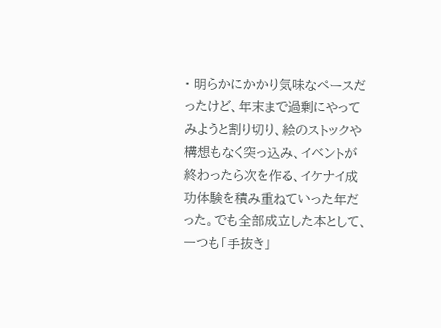• 明らかにかかり気味なペースだったけど、年末まで過剰にやってみようと割り切り、絵のストックや構想もなく突っ込み、イベントが終わったら次を作る、イケナイ成功体験を積み重ねていった年だった。でも全部成立した本として、一つも「手抜き」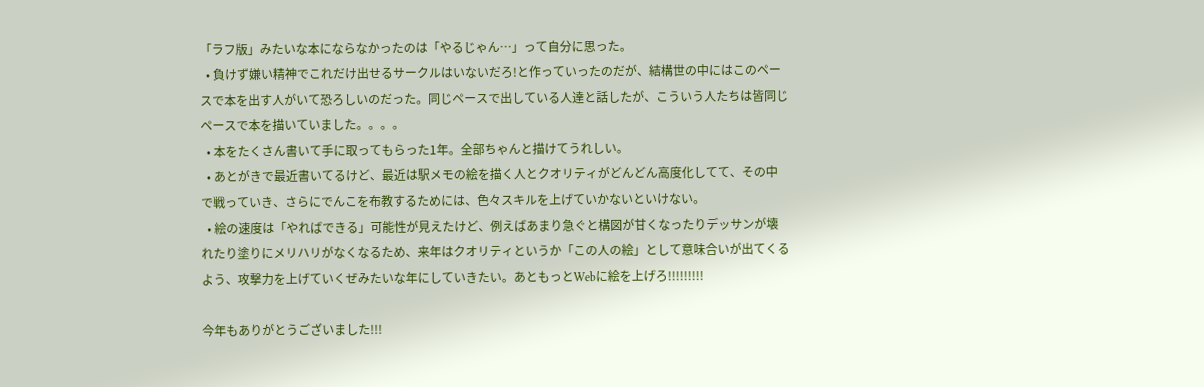「ラフ版」みたいな本にならなかったのは「やるじゃん…」って自分に思った。
  • 負けず嫌い精神でこれだけ出せるサークルはいないだろ!と作っていったのだが、結構世の中にはこのペースで本を出す人がいて恐ろしいのだった。同じペースで出している人達と話したが、こういう人たちは皆同じペースで本を描いていました。。。。
  • 本をたくさん書いて手に取ってもらった1年。全部ちゃんと描けてうれしい。
  • あとがきで最近書いてるけど、最近は駅メモの絵を描く人とクオリティがどんどん高度化してて、その中で戦っていき、さらにでんこを布教するためには、色々スキルを上げていかないといけない。
  • 絵の速度は「やればできる」可能性が見えたけど、例えばあまり急ぐと構図が甘くなったりデッサンが壊れたり塗りにメリハリがなくなるため、来年はクオリティというか「この人の絵」として意味合いが出てくるよう、攻撃力を上げていくぜみたいな年にしていきたい。あともっとWebに絵を上げろ!!!!!!!!!

今年もありがとうございました!!!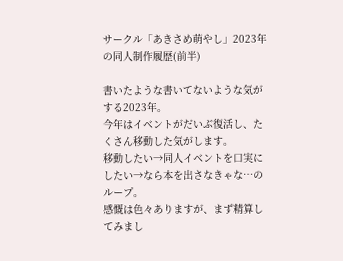サークル「あきさめ萌やし」2023年の同人制作履歴(前半)

書いたような書いてないような気がする2023年。
今年はイベントがだいぶ復活し、たくさん移動した気がします。
移動したい→同人イベントを口実にしたい→なら本を出さなきゃな…のループ。
感慨は色々ありますが、まず精算してみまし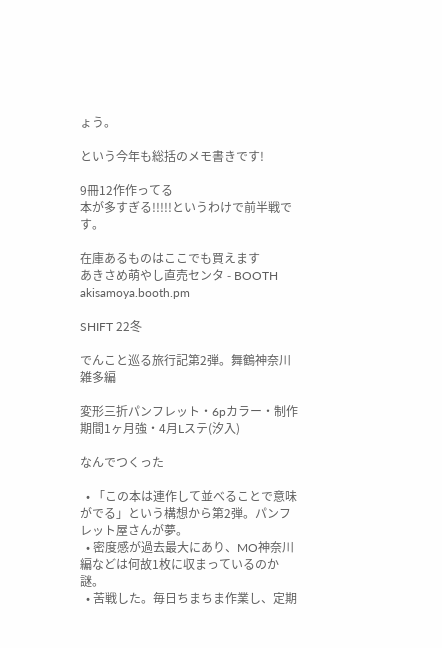ょう。

という今年も総括のメモ書きです!

9冊12作作ってる
本が多すぎる!!!!!というわけで前半戦です。

在庫あるものはここでも買えます
あきさめ萌やし直売センタ - BOOTH akisamoya.booth.pm

SHIFT 22冬

でんこと巡る旅行記第2弾。舞鶴神奈川雑多編

変形三折パンフレット・6pカラー・制作期間1ヶ月強・4月Lステ(汐入)

なんでつくった

  • 「この本は連作して並べることで意味がでる」という構想から第2弾。パンフレット屋さんが夢。
  • 密度感が過去最大にあり、MO神奈川編などは何故1枚に収まっているのか謎。
  • 苦戦した。毎日ちまちま作業し、定期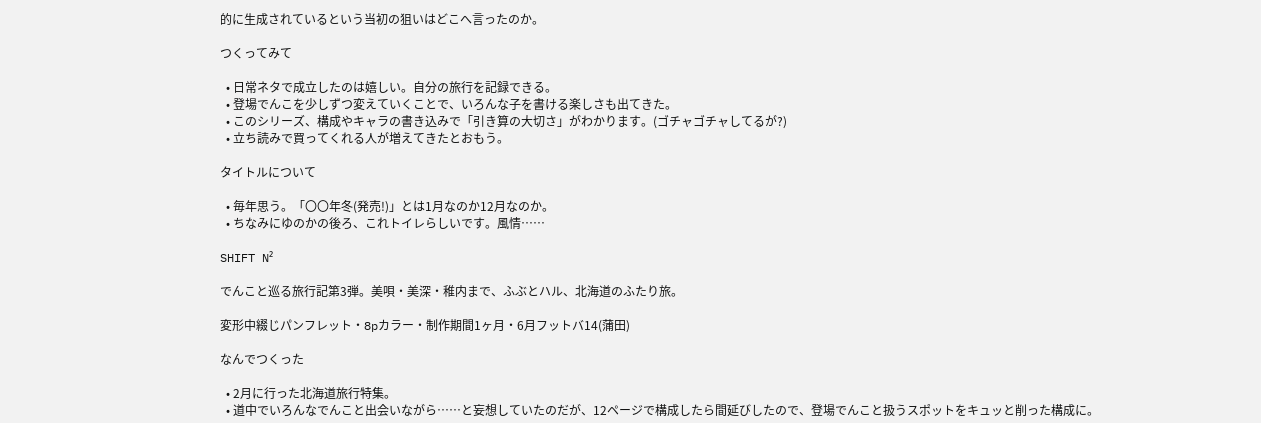的に生成されているという当初の狙いはどこへ言ったのか。

つくってみて

  • 日常ネタで成立したのは嬉しい。自分の旅行を記録できる。
  • 登場でんこを少しずつ変えていくことで、いろんな子を書ける楽しさも出てきた。
  • このシリーズ、構成やキャラの書き込みで「引き算の大切さ」がわかります。(ゴチャゴチャしてるが?)
  • 立ち読みで買ってくれる人が増えてきたとおもう。

タイトルについて

  • 毎年思う。「〇〇年冬(発売!)」とは1月なのか12月なのか。
  • ちなみにゆのかの後ろ、これトイレらしいです。風情……

SHIFT N²

でんこと巡る旅行記第3弾。美唄・美深・稚内まで、ふぶとハル、北海道のふたり旅。

変形中綴じパンフレット・8pカラー・制作期間1ヶ月・6月フットバ14(蒲田)

なんでつくった

  • 2月に行った北海道旅行特集。
  • 道中でいろんなでんこと出会いながら……と妄想していたのだが、12ページで構成したら間延びしたので、登場でんこと扱うスポットをキュッと削った構成に。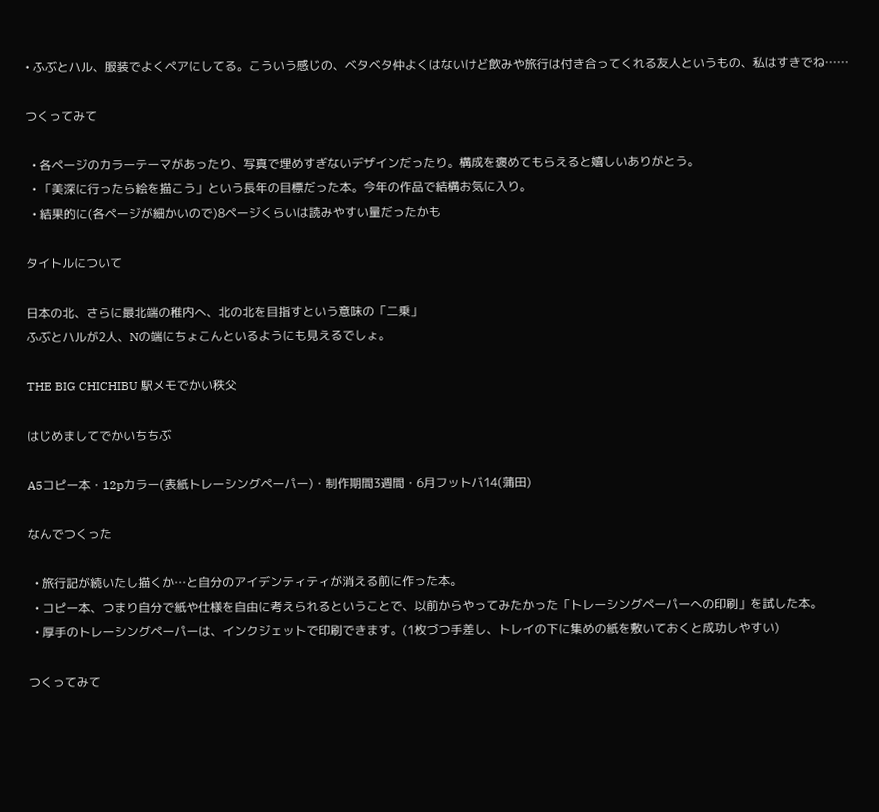• ふぶとハル、服装でよくペアにしてる。こういう感じの、ベタベタ仲よくはないけど飲みや旅行は付き合ってくれる友人というもの、私はすきでね……

つくってみて

  • 各ページのカラーテーマがあったり、写真で埋めすぎないデザインだったり。構成を褒めてもらえると嬉しいありがとう。
  • 「美深に行ったら絵を描こう」という長年の目標だった本。今年の作品で結構お気に入り。
  • 結果的に(各ページが細かいので)8ページくらいは読みやすい量だったかも

タイトルについて

日本の北、さらに最北端の稚内へ、北の北を目指すという意味の「二乗」
ふぶとハルが2人、Nの端にちょこんといるようにも見えるでしょ。

THE BIG CHICHIBU 駅メモでかい秩父

はじめましてでかいちちぶ

A5コピー本・12pカラー(表紙トレーシングペーパー)・制作期間3週間・6月フットバ14(蒲田)

なんでつくった

  • 旅行記が続いたし描くか…と自分のアイデンティティが消える前に作った本。
  • コピー本、つまり自分で紙や仕様を自由に考えられるということで、以前からやってみたかった「トレーシングペーパーへの印刷」を試した本。
  • 厚手のトレーシングペーパーは、インクジェットで印刷できます。(1枚づつ手差し、トレイの下に集めの紙を敷いておくと成功しやすい)

つくってみて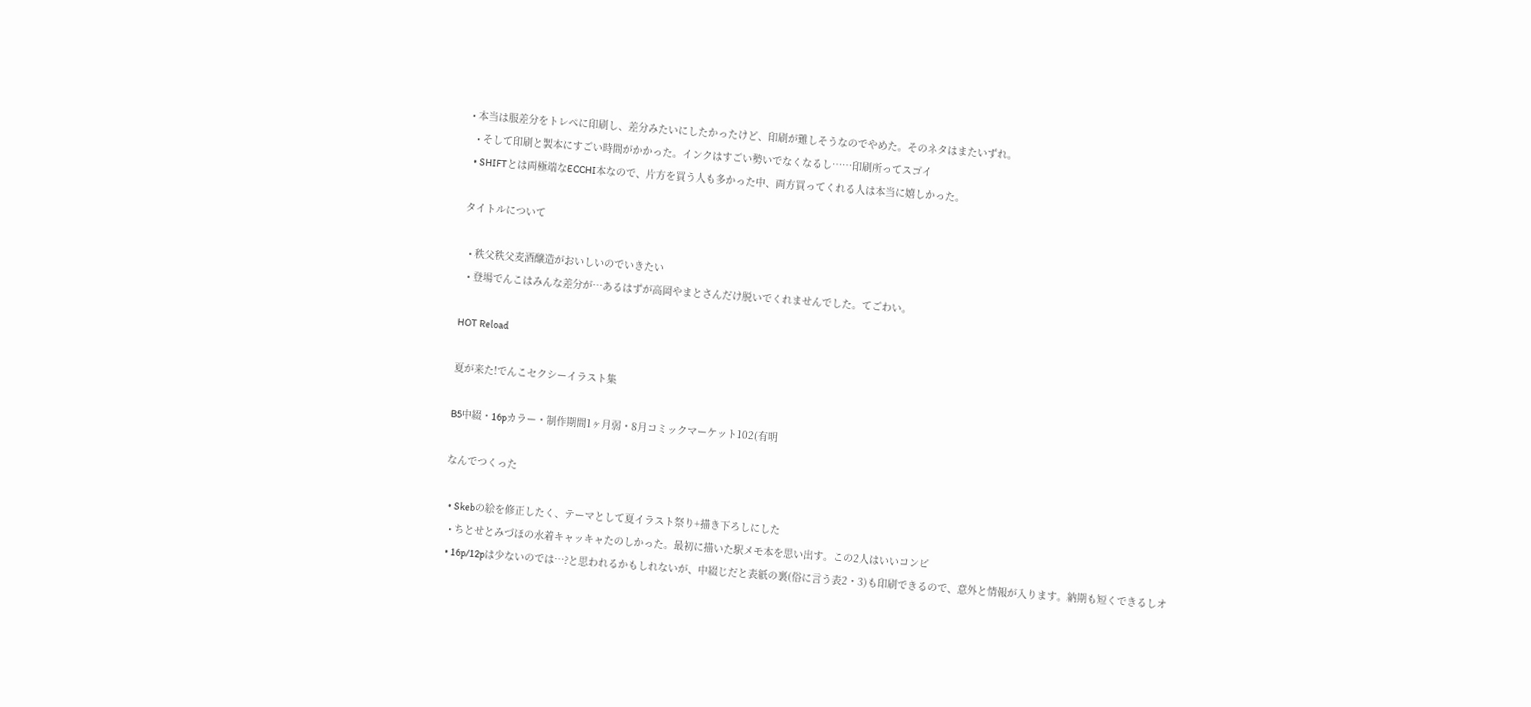• 本当は服差分をトレペに印刷し、差分みたいにしたかったけど、印刷が難しそうなのでやめた。そのネタはまたいずれ。
  • そして印刷と製本にすごい時間がかかった。インクはすごい勢いでなくなるし……印刷所ってスゴイ
  • SHIFTとは両極端なECCHI本なので、片方を買う人も多かった中、両方買ってくれる人は本当に嬉しかった。

タイトルについて

  • 秩父秩父麦酒醸造がおいしいのでいきたい
  • 登場でんこはみんな差分が…あるはずが高岡やまとさんだけ脱いでくれませんでした。てごわい。

HOT Reload

夏が来た!でんこセクシーイラスト集

B5中綴・16pカラー・制作期間1ヶ月弱・8月コミックマーケット102(有明

なんでつくった

  • Skebの絵を修正したく、テーマとして夏イラスト祭り+描き下ろしにした
  • ちとせとみづほの水着キャッキャたのしかった。最初に描いた駅メモ本を思い出す。この2人はいいコンビ
  • 16p/12pは少ないのでは…?と思われるかもしれないが、中綴じだと表紙の裏(俗に言う表2・3)も印刷できるので、意外と情報が入ります。納期も短くできるしオ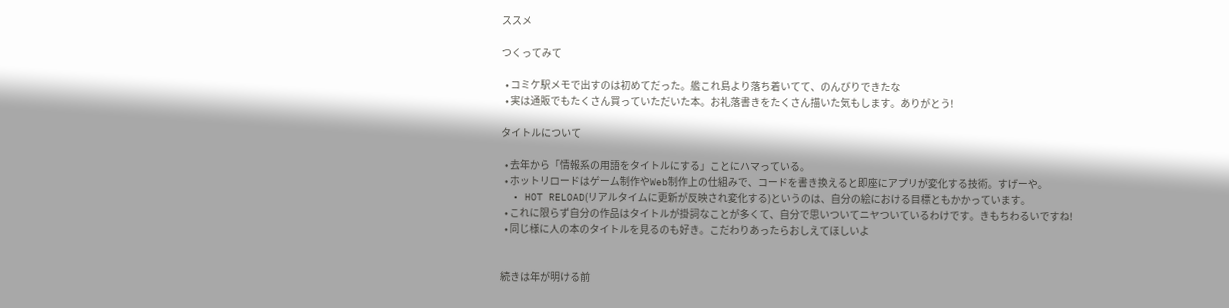ススメ

つくってみて

  • コミケ駅メモで出すのは初めてだった。艦これ島より落ち着いてて、のんびりできたな
  • 実は通販でもたくさん買っていただいた本。お礼落書きをたくさん描いた気もします。ありがとう!

タイトルについて

  • 去年から「情報系の用語をタイトルにする」ことにハマっている。
  • ホットリロードはゲーム制作やWeb制作上の仕組みで、コードを書き換えると即座にアプリが変化する技術。すげーや。
  • HOT RELOAD(リアルタイムに更新が反映され変化する)というのは、自分の絵における目標ともかかっています。
  • これに限らず自分の作品はタイトルが掛詞なことが多くて、自分で思いついてニヤついているわけです。きもちわるいですね!
  • 同じ様に人の本のタイトルを見るのも好き。こだわりあったらおしえてほしいよ


続きは年が明ける前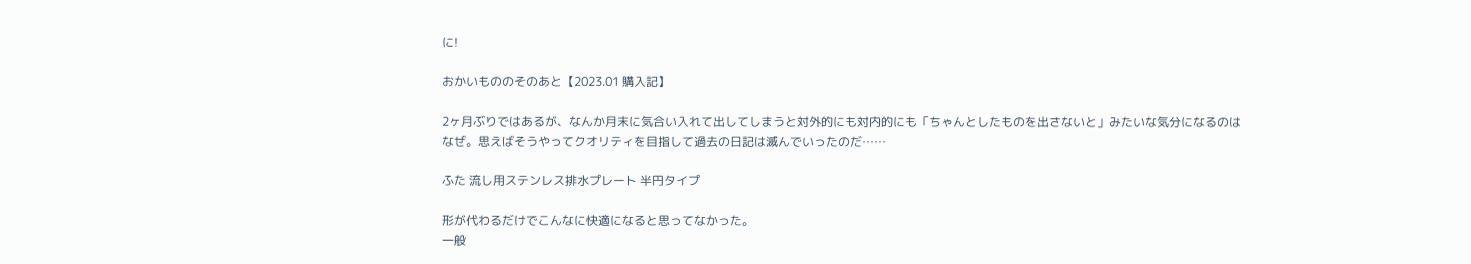に!

おかいもののそのあと【2023.01 購入記】

2ヶ月ぶりではあるが、なんか月末に気合い入れて出してしまうと対外的にも対内的にも「ちゃんとしたものを出さないと」みたいな気分になるのはなぜ。思えばそうやってクオリティを目指して過去の日記は滅んでいったのだ……

ふた 流し用ステンレス排水プレート 半円タイプ

形が代わるだけでこんなに快適になると思ってなかった。
一般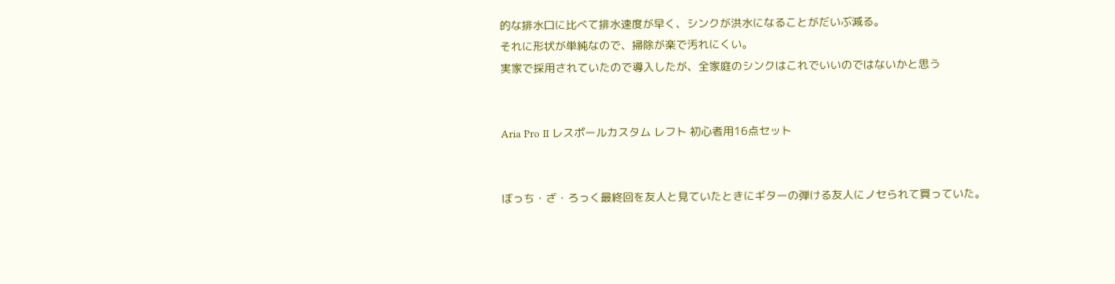的な排水口に比べて排水速度が早く、シンクが洪水になることがだいぶ減る。
それに形状が単純なので、掃除が楽で汚れにくい。
実家で採用されていたので導入したが、全家庭のシンクはこれでいいのではないかと思う


Aria Pro II レスポールカスタム レフト 初心者用16点セット


ぼっち・ざ・ろっく最終回を友人と見ていたときにギターの弾ける友人にノセられて買っていた。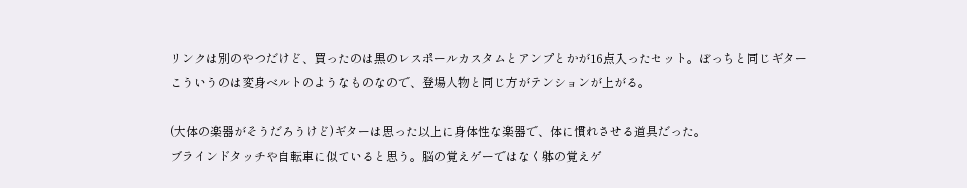リンクは別のやつだけど、買ったのは黒のレスポールカスタムとアンプとかが16点入ったセット。ぼっちと同じギター
こういうのは変身ベルトのようなものなので、登場人物と同じ方がテンションが上がる。

(大体の楽器がそうだろうけど)ギターは思った以上に身体性な楽器で、体に慣れさせる道具だった。
ブラインドタッチや自転車に似ていると思う。脳の覚えゲーではなく躰の覚えゲ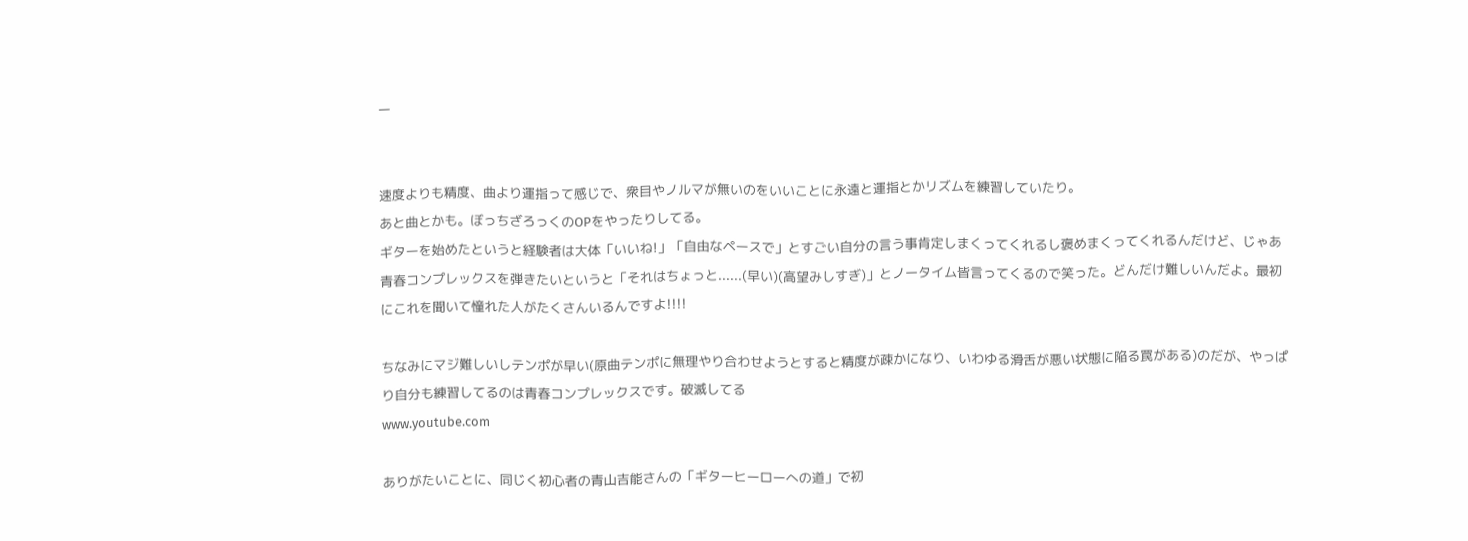ー


速度よりも精度、曲より運指って感じで、衆目やノルマが無いのをいいことに永遠と運指とかリズムを練習していたり。
あと曲とかも。ぼっちざろっくのOPをやったりしてる。
ギターを始めたというと経験者は大体「いいね!」「自由なペースで」とすごい自分の言う事肯定しまくってくれるし褒めまくってくれるんだけど、じゃあ青春コンプレックスを弾きたいというと「それはちょっと......(早い)(高望みしすぎ)」とノータイム皆言ってくるので笑った。どんだけ難しいんだよ。最初にこれを聞いて憧れた人がたくさんいるんですよ!!!!

ちなみにマジ難しいしテンポが早い(原曲テンポに無理やり合わせようとすると精度が疎かになり、いわゆる滑舌が悪い状態に陥る罠がある)のだが、やっぱり自分も練習してるのは青春コンプレックスです。破滅してる
www.youtube.com

ありがたいことに、同じく初心者の青山吉能さんの「ギターヒーローへの道」で初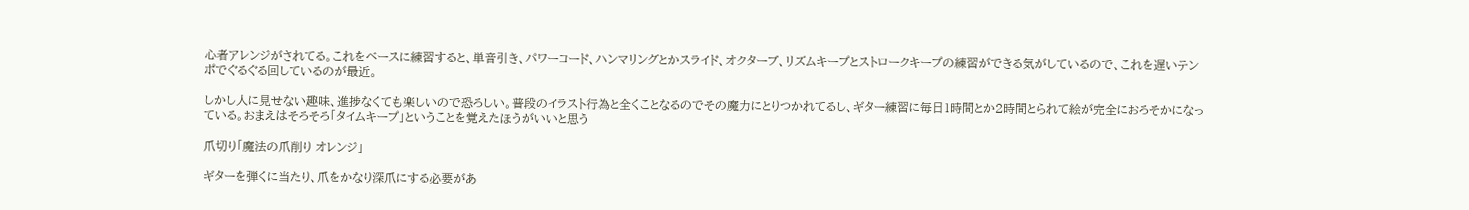心者アレンジがされてる。これをベースに練習すると、単音引き、パワーコード、ハンマリングとかスライド、オクターブ、リズムキープとストロークキープの練習ができる気がしているので、これを遅いテンポでぐるぐる回しているのが最近。

しかし人に見せない趣味、進捗なくても楽しいので恐ろしい。普段のイラスト行為と全くことなるのでその魔力にとりつかれてるし、ギター練習に毎日1時間とか2時間とられて絵が完全におろそかになっている。おまえはそろそろ「タイムキープ」ということを覚えたほうがいいと思う

爪切り「魔法の爪削り オレンジ」

ギターを弾くに当たり、爪をかなり深爪にする必要があ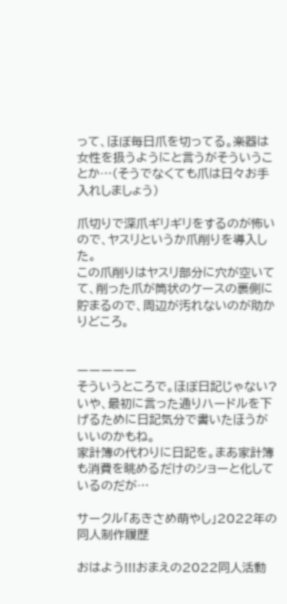って、ほぼ毎日爪を切ってる。楽器は女性を扱うようにと言うがそういうことか…(そうでなくても爪は日々お手入れしましょう)

爪切りで深爪ギリギリをするのが怖いので、ヤスリというか爪削りを導入した。
この爪削りはヤスリ部分に穴が空いてて、削った爪が筒状のケースの裏側に貯まるので、周辺が汚れないのが助かりどころ。


ーーーーー
そういうところで。ほぼ日記じゃない?
いや、最初に言った通りハードルを下げるために日記気分で書いたほうがいいのかもね。
家計簿の代わりに日記を。まあ家計簿も消費を眺めるだけのショーと化しているのだが…

サークル「あきさめ萌やし」2022年の同人制作履歴

おはよう!!!おまえの2022同人活動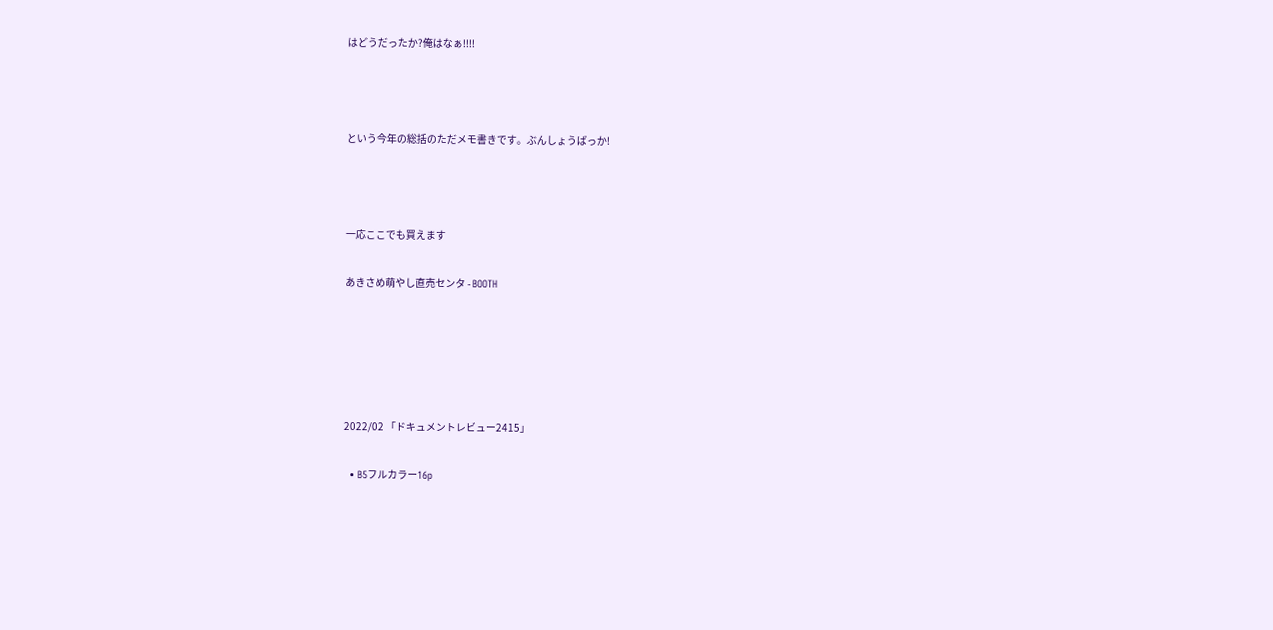はどうだったか?俺はなぁ!!!!



という今年の総括のただメモ書きです。ぶんしょうばっか!



一応ここでも買えます

あきさめ萌やし直売センタ - BOOTH





2022/02 「ドキュメントレビュー2415」

  • B5フルカラー16p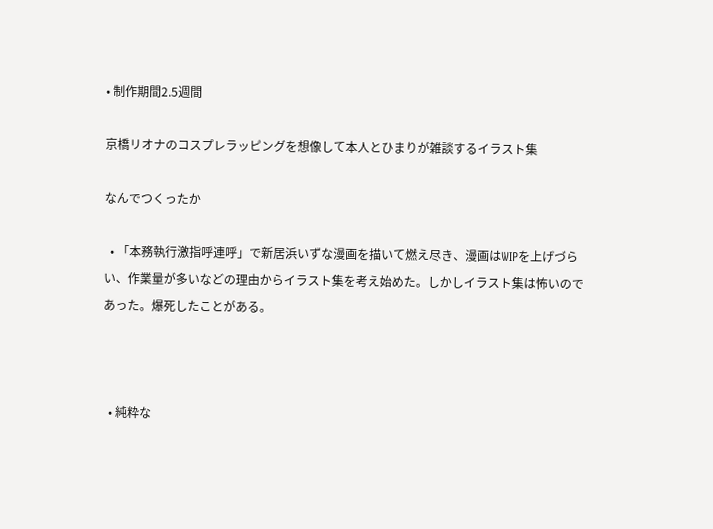• 制作期間2.5週間

京橋リオナのコスプレラッピングを想像して本人とひまりが雑談するイラスト集

なんでつくったか

  • 「本務執行激指呼連呼」で新居浜いずな漫画を描いて燃え尽き、漫画はWIPを上げづらい、作業量が多いなどの理由からイラスト集を考え始めた。しかしイラスト集は怖いのであった。爆死したことがある。



  • 純粋な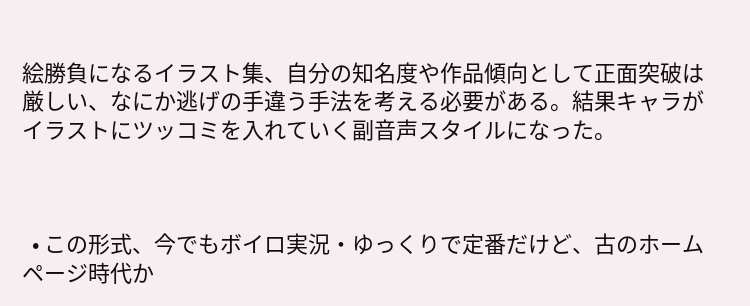絵勝負になるイラスト集、自分の知名度や作品傾向として正面突破は厳しい、なにか逃げの手違う手法を考える必要がある。結果キャラがイラストにツッコミを入れていく副音声スタイルになった。



  • この形式、今でもボイロ実況・ゆっくりで定番だけど、古のホームページ時代か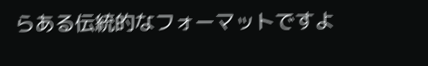らある伝統的なフォーマットですよ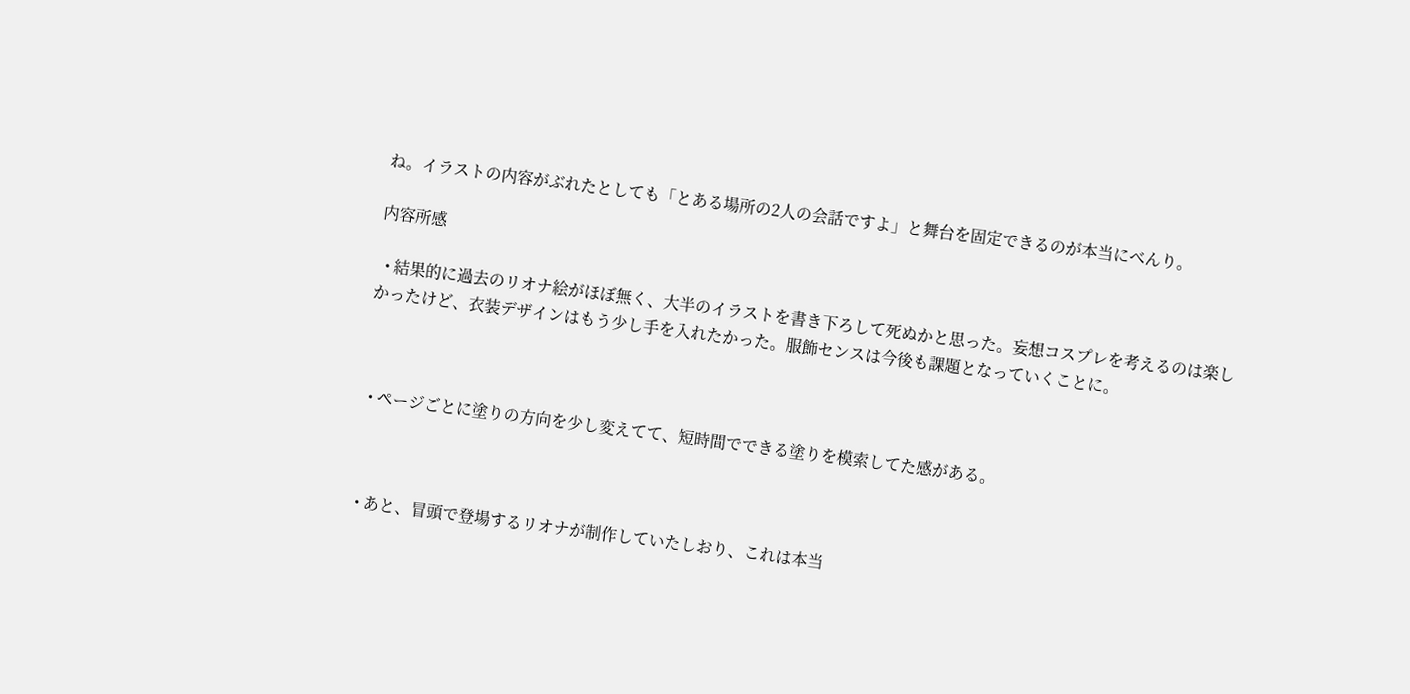ね。イラストの内容がぶれたとしても「とある場所の2人の会話ですよ」と舞台を固定できるのが本当にべんり。

内容所感

  • 結果的に過去のリオナ絵がほぼ無く、大半のイラストを書き下ろして死ぬかと思った。妄想コスプレを考えるのは楽しかったけど、衣装デザインはもう少し手を入れたかった。服飾センスは今後も課題となっていくことに。



  • ページごとに塗りの方向を少し変えてて、短時間でできる塗りを模索してた感がある。



  • あと、冒頭で登場するリオナが制作していたしおり、これは本当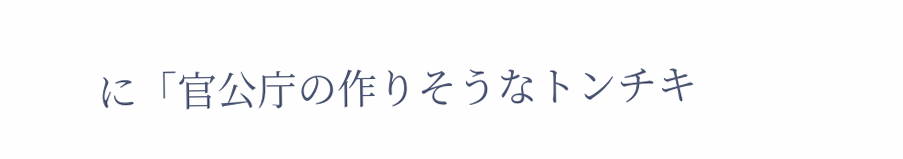に「官公庁の作りそうなトンチキ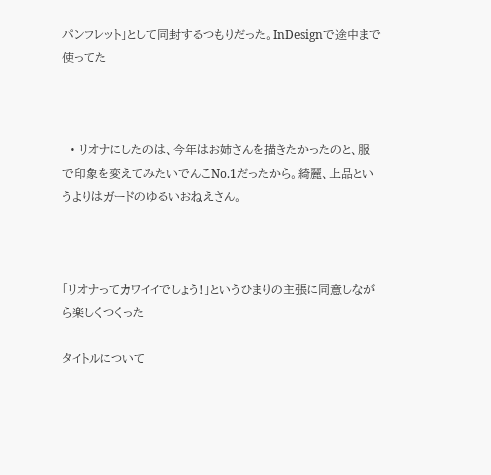パンフレット」として同封するつもりだった。InDesignで途中まで使ってた



  • リオナにしたのは、今年はお姉さんを描きたかったのと、服で印象を変えてみたいでんこNo.1だったから。綺麗、上品というよりはガードのゆるいおねえさん。



「リオナってカワイイでしょう!」というひまりの主張に同意しながら楽しくつくった

タイトルについて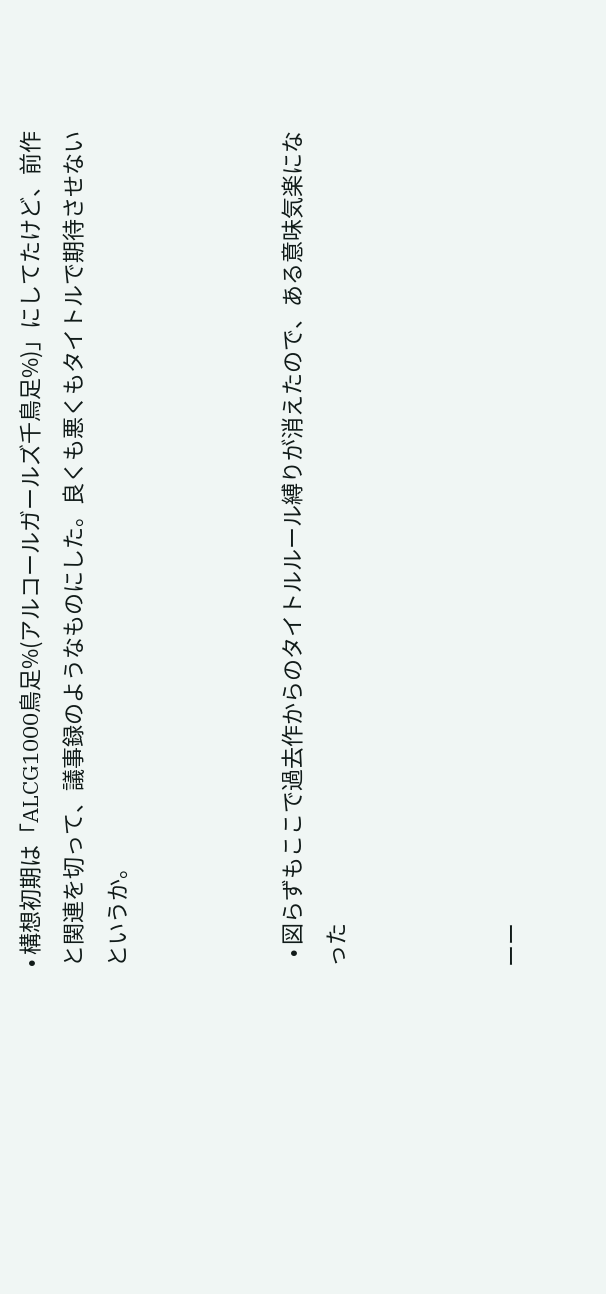• 構想初期は「ALCG1000鳥足%(アルコールガールズ千鳥足%)」にしてたけど、前作と関連を切って、議事録のようなものにした。良くも悪くもタイトルで期待させないというか。



  • 図らずもここで過去作からのタイトルルール縛りが消えたので、ある意味気楽になった



ーー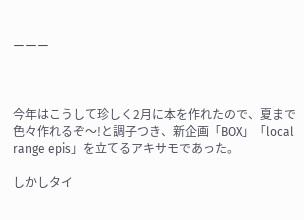ーーー



今年はこうして珍しく2月に本を作れたので、夏まで色々作れるぞ〜!と調子つき、新企画「BOX」「local range epis」を立てるアキサモであった。

しかしタイ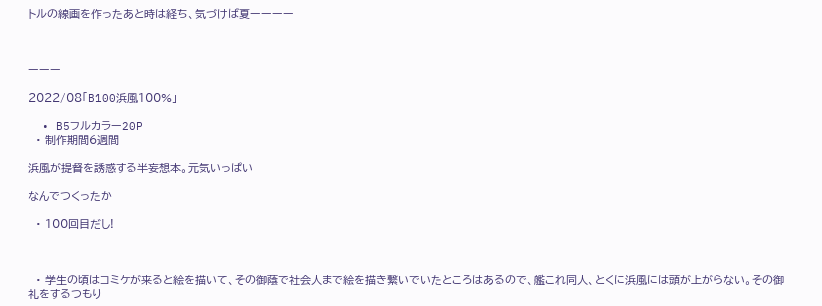トルの線画を作ったあと時は経ち、気づけば夏ーーーー



ーーー

2022/08「B100浜風100%」

  • B5フルカラー20P
  • 制作期間6週間

浜風が提督を誘惑する半妄想本。元気いっぱい

なんでつくったか

  • 100回目だし!



  • 学生の頃はコミケが来ると絵を描いて、その御蔭で社会人まで絵を描き繋いでいたところはあるので、艦これ同人、とくに浜風には頭が上がらない。その御礼をするつもり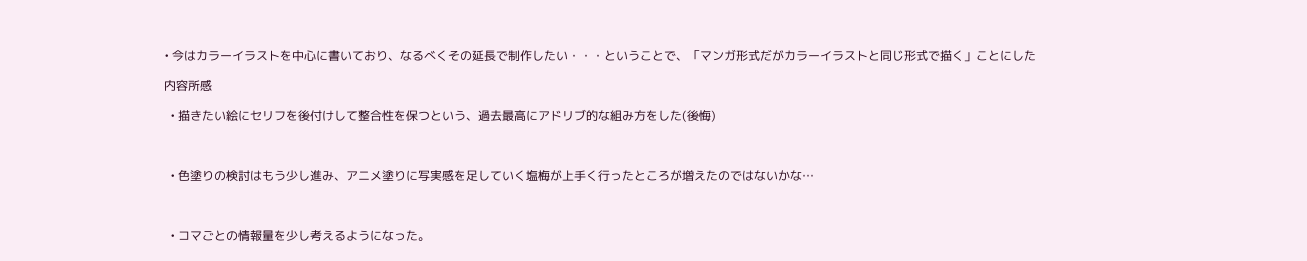• 今はカラーイラストを中心に書いており、なるべくその延長で制作したい・・・ということで、「マンガ形式だがカラーイラストと同じ形式で描く」ことにした

内容所感

  • 描きたい絵にセリフを後付けして整合性を保つという、過去最高にアドリブ的な組み方をした(後悔)



  • 色塗りの検討はもう少し進み、アニメ塗りに写実感を足していく塩梅が上手く行ったところが増えたのではないかな…



  • コマごとの情報量を少し考えるようになった。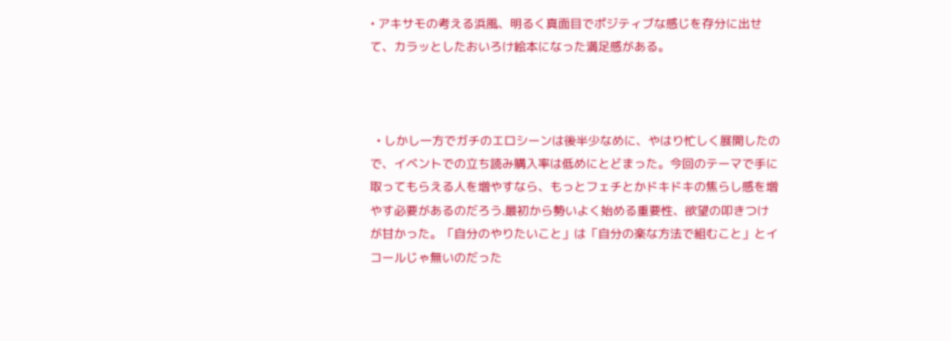• アキサモの考える浜風、明るく真面目でポジティブな感じを存分に出せて、カラッとしたおいろけ絵本になった満足感がある。



  • しかし一方でガチのエロシーンは後半少なめに、やはり忙しく展開したので、イベントでの立ち読み購入率は低めにとどまった。今回のテーマで手に取ってもらえる人を増やすなら、もっとフェチとかドキドキの焦らし感を増やす必要があるのだろう.最初から勢いよく始める重要性、欲望の叩きつけが甘かった。「自分のやりたいこと」は「自分の楽な方法で組むこと」とイコールじゃ無いのだった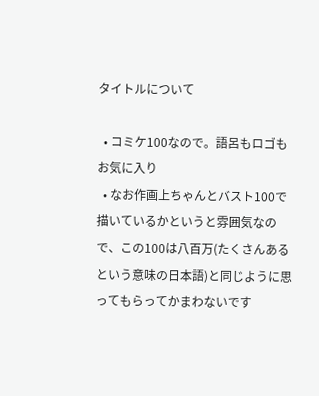タイトルについて

  • コミケ100なので。語呂もロゴもお気に入り
  • なお作画上ちゃんとバスト100で描いているかというと雰囲気なので、この100は八百万(たくさんあるという意味の日本語)と同じように思ってもらってかまわないです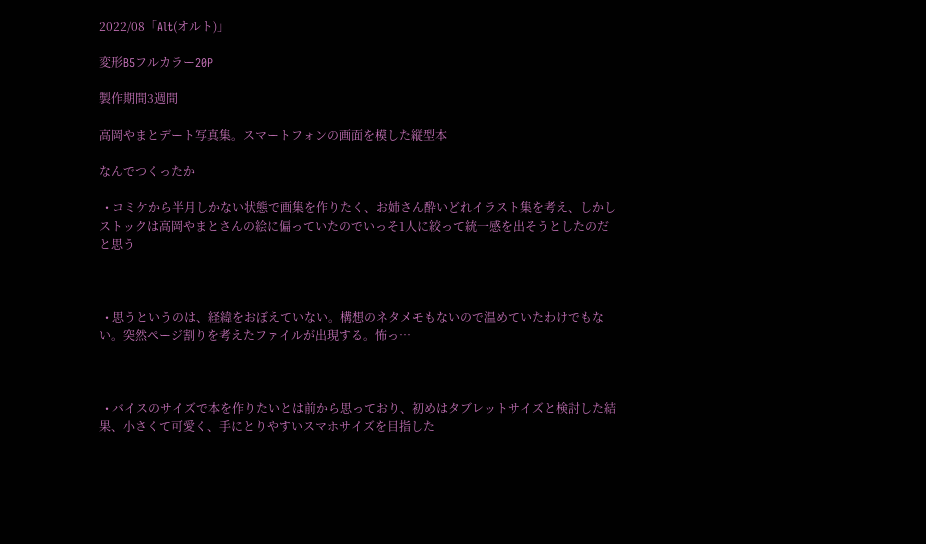2022/08「Alt(オルト)」

変形B5フルカラー20P

製作期間3週間

高岡やまとデート写真集。スマートフォンの画面を模した縦型本

なんでつくったか

  • コミケから半月しかない状態で画集を作りたく、お姉さん酔いどれイラスト集を考え、しかしストックは高岡やまとさんの絵に偏っていたのでいっそ1人に絞って統一感を出そうとしたのだと思う



  • 思うというのは、経緯をおぼえていない。構想のネタメモもないので温めていたわけでもない。突然ページ割りを考えたファイルが出現する。怖っ…



  • バイスのサイズで本を作りたいとは前から思っており、初めはタブレットサイズと検討した結果、小さくて可愛く、手にとりやすいスマホサイズを目指した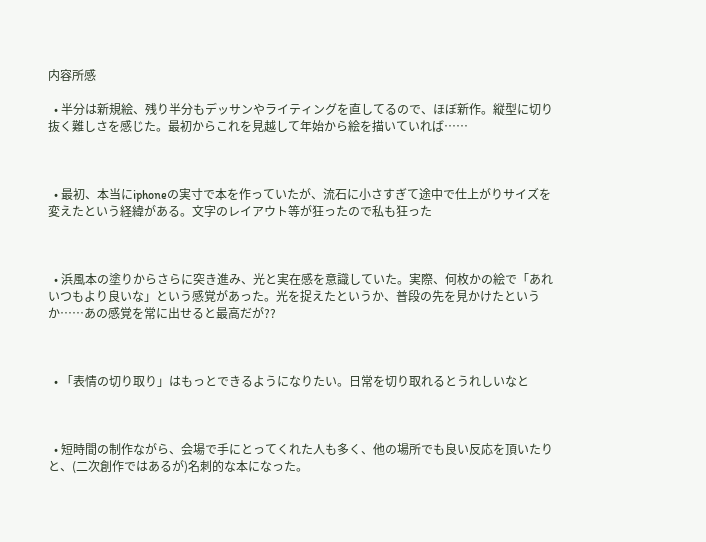内容所感

  • 半分は新規絵、残り半分もデッサンやライティングを直してるので、ほぼ新作。縦型に切り抜く難しさを感じた。最初からこれを見越して年始から絵を描いていれば……



  • 最初、本当にiphoneの実寸で本を作っていたが、流石に小さすぎて途中で仕上がりサイズを変えたという経緯がある。文字のレイアウト等が狂ったので私も狂った



  • 浜風本の塗りからさらに突き進み、光と実在感を意識していた。実際、何枚かの絵で「あれいつもより良いな」という感覚があった。光を捉えたというか、普段の先を見かけたというか……あの感覚を常に出せると最高だが??



  • 「表情の切り取り」はもっとできるようになりたい。日常を切り取れるとうれしいなと



  • 短時間の制作ながら、会場で手にとってくれた人も多く、他の場所でも良い反応を頂いたりと、(二次創作ではあるが)名刺的な本になった。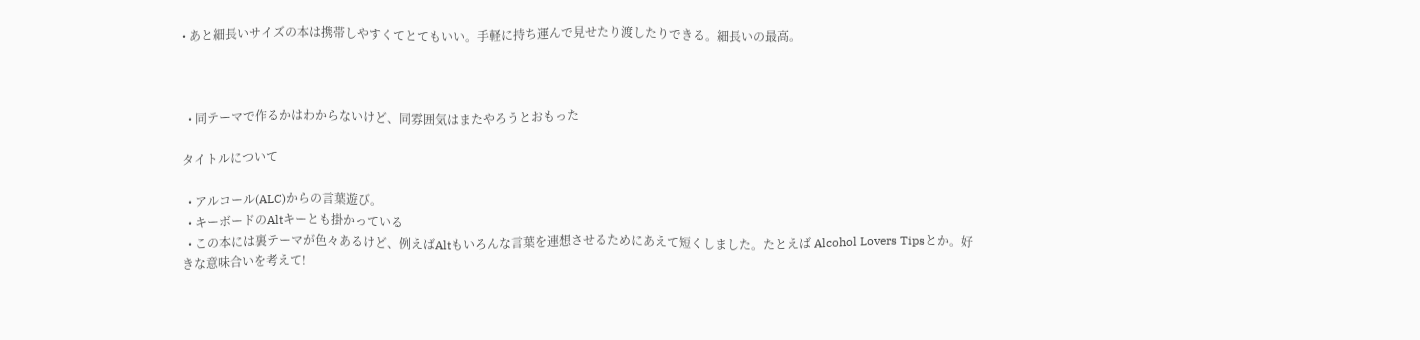• あと細長いサイズの本は携帯しやすくてとてもいい。手軽に持ち運んで見せたり渡したりできる。細長いの最高。



  • 同テーマで作るかはわからないけど、同雰囲気はまたやろうとおもった

タイトルについて

  • アルコール(ALC)からの言葉遊び。
  • キーボードのAltキーとも掛かっている
  • この本には裏テーマが色々あるけど、例えばAltもいろんな言葉を連想させるためにあえて短くしました。たとえば Alcohol Lovers Tipsとか。好きな意味合いを考えて!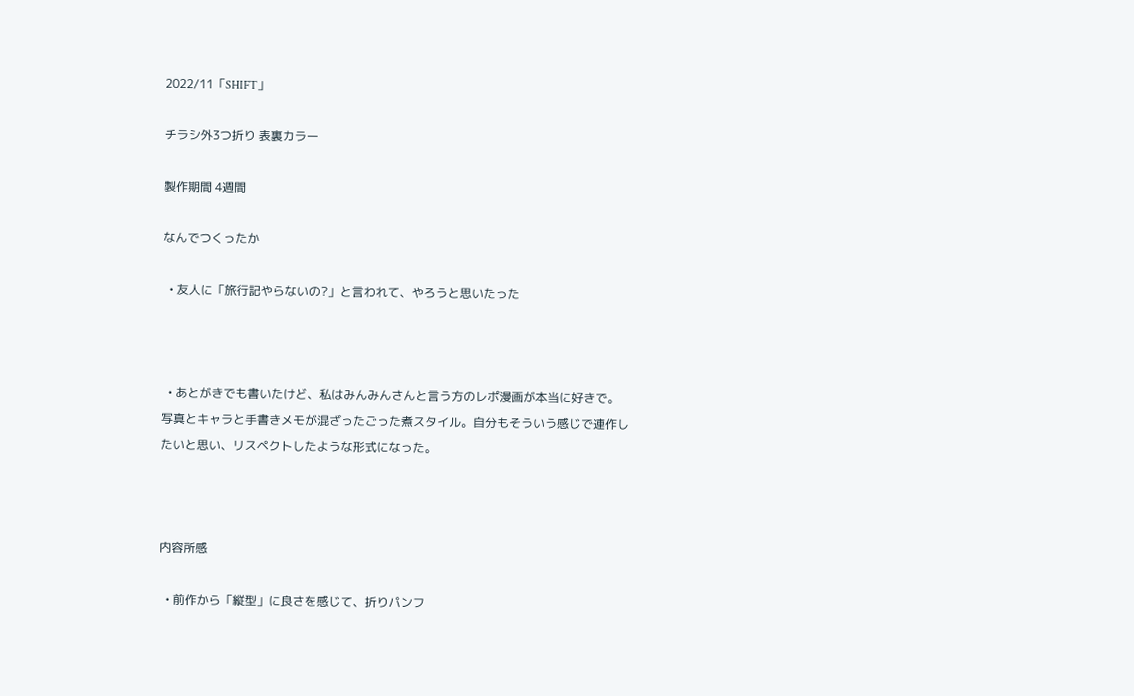2022/11「SHIFT」

チラシ外3つ折り 表裏カラー

製作期間 4週間

なんでつくったか

  • 友人に「旅行記やらないの?」と言われて、やろうと思いたった



  • あとがきでも書いたけど、私はみんみんさんと言う方のレポ漫画が本当に好きで。写真とキャラと手書きメモが混ざったごった煮スタイル。自分もそういう感じで連作したいと思い、リスペクトしたような形式になった。



内容所感

  • 前作から「縦型」に良さを感じて、折りパンフ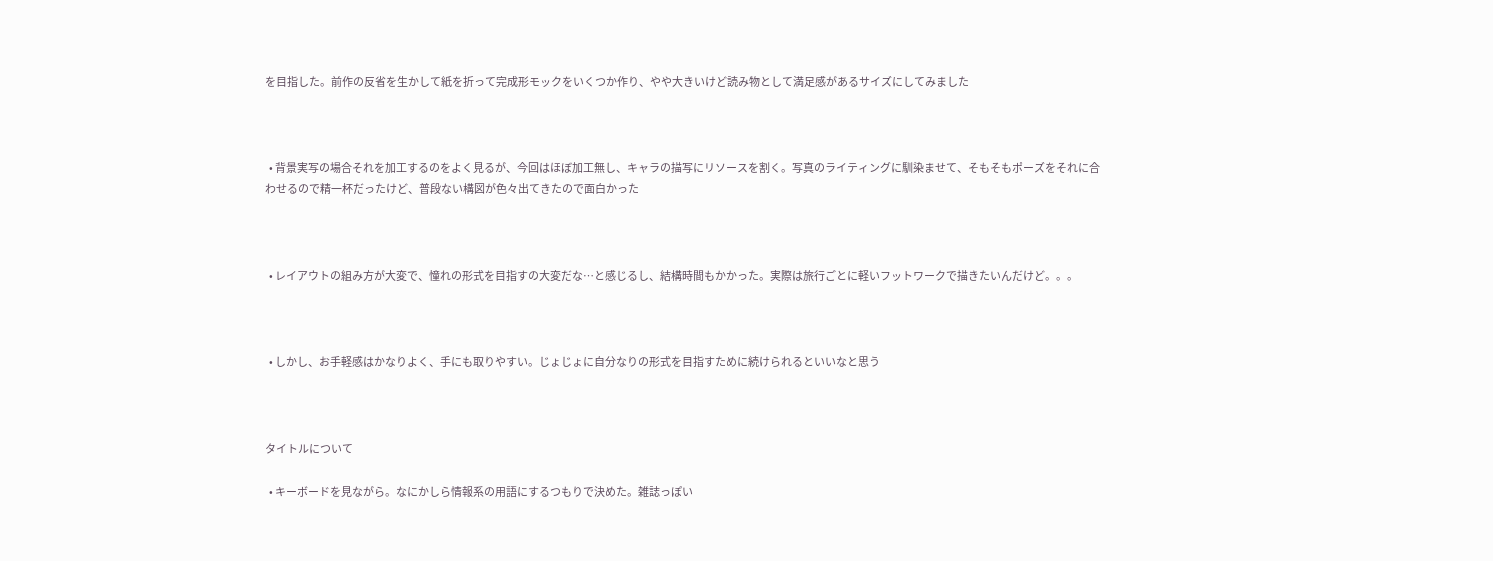を目指した。前作の反省を生かして紙を折って完成形モックをいくつか作り、やや大きいけど読み物として満足感があるサイズにしてみました



  • 背景実写の場合それを加工するのをよく見るが、今回はほぼ加工無し、キャラの描写にリソースを割く。写真のライティングに馴染ませて、そもそもポーズをそれに合わせるので精一杯だったけど、普段ない構図が色々出てきたので面白かった



  • レイアウトの組み方が大変で、憧れの形式を目指すの大変だな…と感じるし、結構時間もかかった。実際は旅行ごとに軽いフットワークで描きたいんだけど。。。



  • しかし、お手軽感はかなりよく、手にも取りやすい。じょじょに自分なりの形式を目指すために続けられるといいなと思う



タイトルについて

  • キーボードを見ながら。なにかしら情報系の用語にするつもりで決めた。雑誌っぽい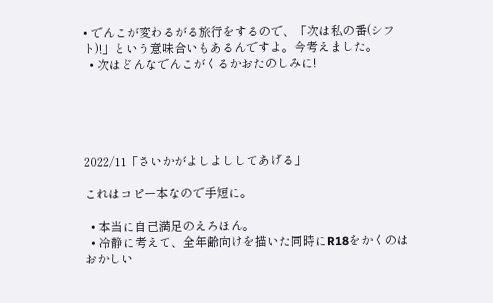• でんこが変わるがる旅行をするので、「次は私の番(シフト)!」という意味合いもあるんですよ。今考えました。
  • 次はどんなでんこがくるかおたのしみに!





2022/11「さいかがよしよししてあげる」

これはコピー本なので手短に。

  • 本当に自己満足のえろほん。
  • 冷静に考えて、全年齢向けを描いた同時にR18をかくのはおかしい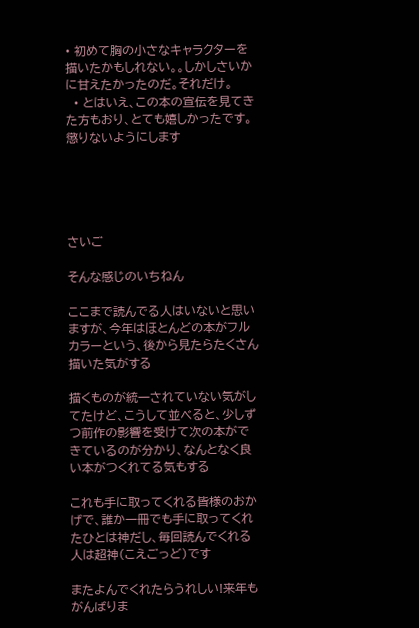• 初めて胸の小さなキャラクターを描いたかもしれない。。しかしさいかに甘えたかったのだ。それだけ。
  • とはいえ、この本の宣伝を見てきた方もおり、とても嬉しかったです。懲りないようにします





さいご

そんな感じのいちねん

ここまで読んでる人はいないと思いますが、今年はほとんどの本がフルカラーという、後から見たらたくさん描いた気がする

描くものが統一されていない気がしてたけど、こうして並べると、少しずつ前作の影響を受けて次の本ができているのが分かり、なんとなく良い本がつくれてる気もする

これも手に取ってくれる皆様のおかげで、誰か一冊でも手に取ってくれたひとは神だし、毎回読んでくれる人は超神(こえごっど)です

またよんでくれたらうれしい!来年もがんばりま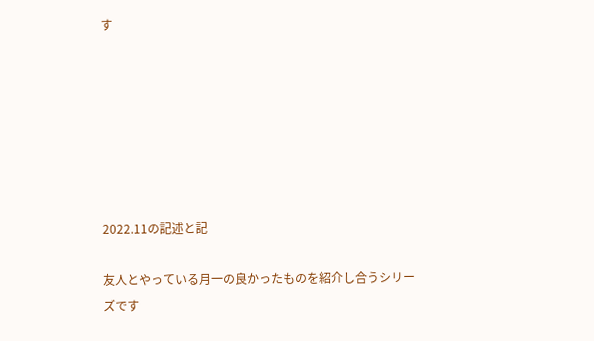す







2022.11の記述と記

友人とやっている月一の良かったものを紹介し合うシリーズです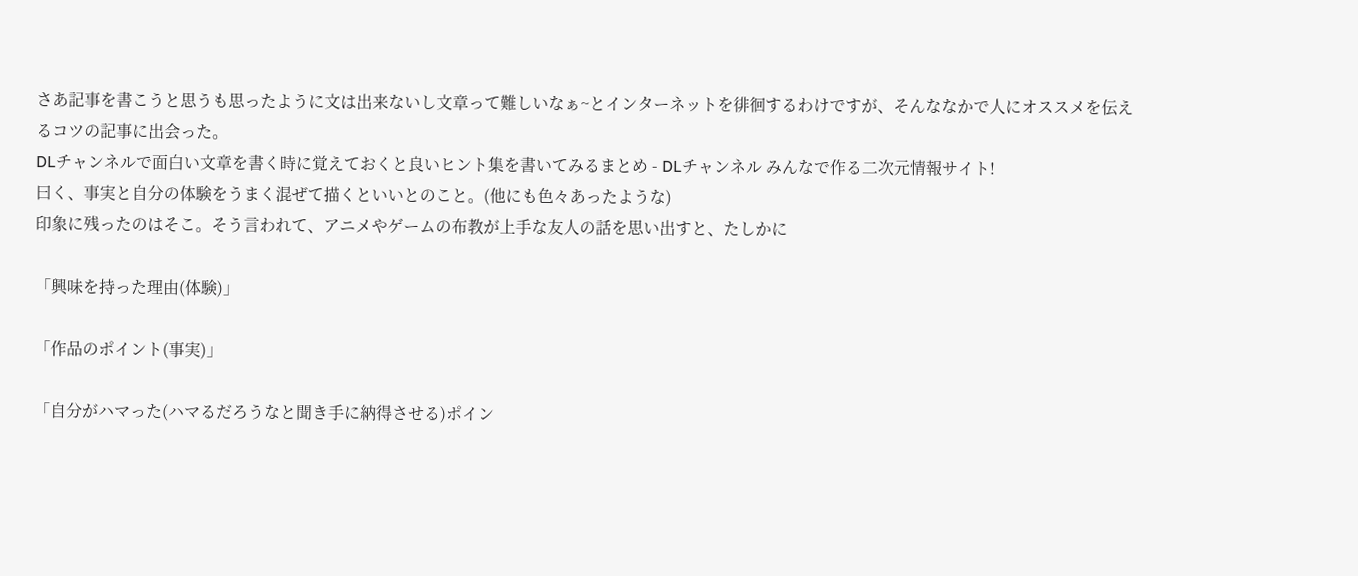さあ記事を書こうと思うも思ったように文は出来ないし文章って難しいなぁ~とインターネットを徘徊するわけですが、そんななかで人にオススメを伝えるコツの記事に出会った。
DLチャンネルで面白い文章を書く時に覚えておくと良いヒント集を書いてみるまとめ - DLチャンネル みんなで作る二次元情報サイト!
曰く、事実と自分の体験をうまく混ぜて描くといいとのこと。(他にも色々あったような)
印象に残ったのはそこ。そう言われて、アニメやゲームの布教が上手な友人の話を思い出すと、たしかに

「興味を持った理由(体験)」

「作品のポイント(事実)」

「自分がハマった(ハマるだろうなと聞き手に納得させる)ポイン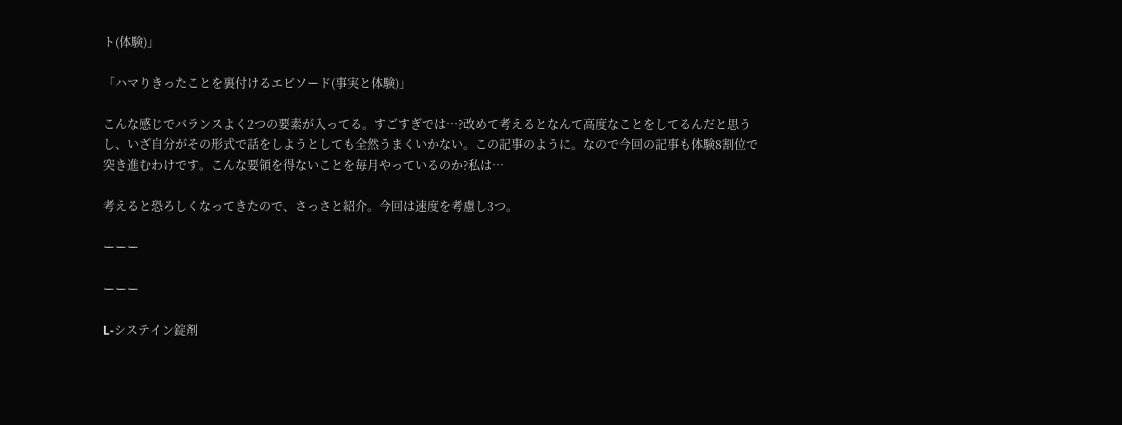ト(体験)」

「ハマりきったことを裏付けるエピソード(事実と体験)」

こんな感じでバランスよく2つの要素が入ってる。すごすぎでは…?改めて考えるとなんて高度なことをしてるんだと思うし、いざ自分がその形式で話をしようとしても全然うまくいかない。この記事のように。なので今回の記事も体験8割位で突き進むわけです。こんな要領を得ないことを毎月やっているのか?私は…

考えると恐ろしくなってきたので、さっさと紹介。今回は速度を考慮し3つ。

ーーー

ーーー

L-システイン錠剤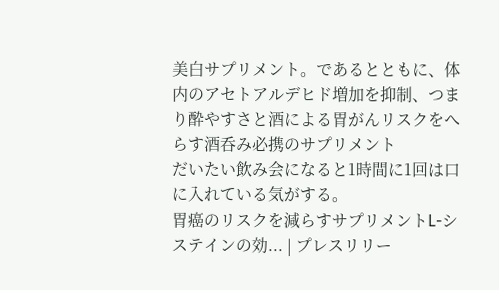美白サプリメント。であるとともに、体内のアセトアルデヒド増加を抑制、つまり酔やすさと酒による胃がんリスクをへらす酒呑み必携のサプリメント
だいたい飲み会になると1時間に1回は口に入れている気がする。
胃癌のリスクを減らすサプリメントL-システインの効... | プレスリリー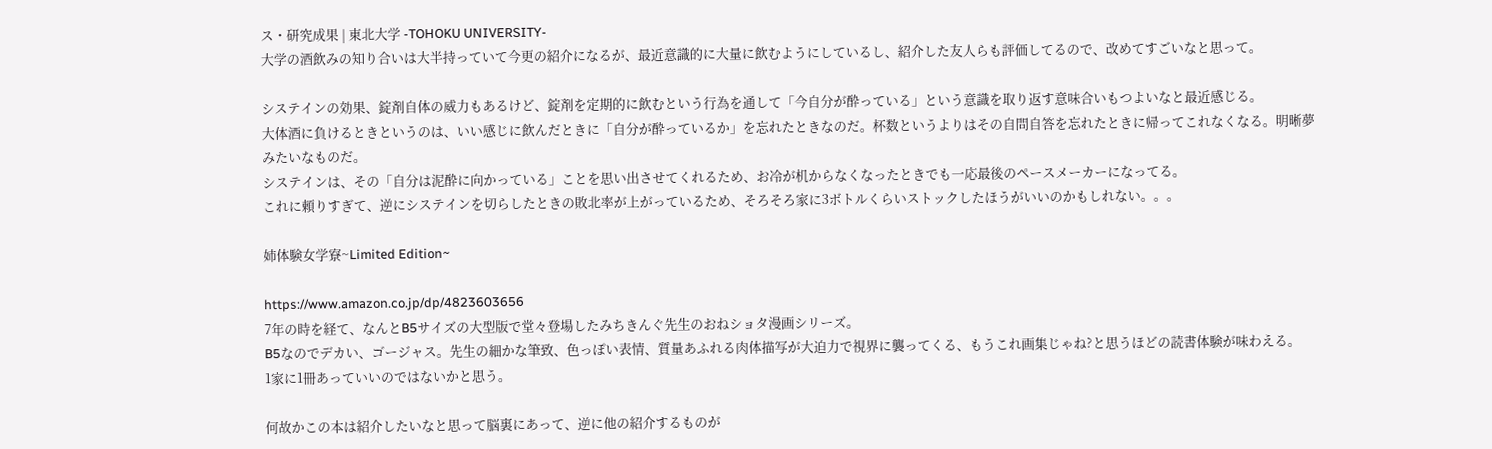ス・研究成果 | 東北大学 -TOHOKU UNIVERSITY-
大学の酒飲みの知り合いは大半持っていて今更の紹介になるが、最近意識的に大量に飲むようにしているし、紹介した友人らも評価してるので、改めてすごいなと思って。

システインの効果、錠剤自体の威力もあるけど、錠剤を定期的に飲むという行為を通して「今自分が酔っている」という意識を取り返す意味合いもつよいなと最近感じる。
大体酒に負けるときというのは、いい感じに飲んだときに「自分が酔っているか」を忘れたときなのだ。杯数というよりはその自問自答を忘れたときに帰ってこれなくなる。明晰夢みたいなものだ。
システインは、その「自分は泥酔に向かっている」ことを思い出させてくれるため、お冷が机からなくなったときでも一応最後のペースメーカーになってる。
これに頼りすぎて、逆にシステインを切らしたときの敗北率が上がっているため、そろそろ家に3ボトルくらいストックしたほうがいいのかもしれない。。。

姉体験女学寮~Limited Edition~

https://www.amazon.co.jp/dp/4823603656
7年の時を経て、なんとB5サイズの大型版で堂々登場したみちきんぐ先生のおねショタ漫画シリーズ。
B5なのでデカい、ゴージャス。先生の細かな筆致、色っぽい表情、質量あふれる肉体描写が大迫力で視界に襲ってくる、もうこれ画集じゃね?と思うほどの読書体験が味わえる。
1家に1冊あっていいのではないかと思う。

何故かこの本は紹介したいなと思って脳裏にあって、逆に他の紹介するものが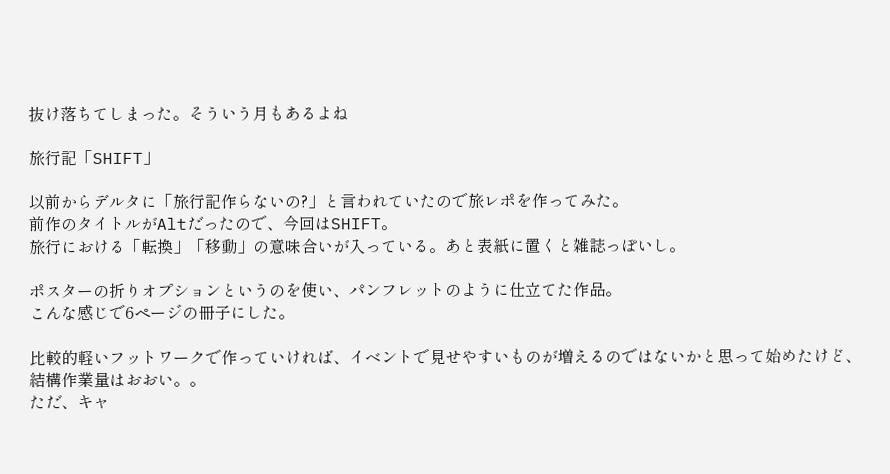抜け落ちてしまった。そういう月もあるよね

旅行記「SHIFT」

以前からデルタに「旅行記作らないの?」と言われていたので旅レポを作ってみた。
前作のタイトルがAltだったので、今回はSHIFT。
旅行における「転換」「移動」の意味合いが入っている。あと表紙に置くと雑誌っぽいし。

ポスターの折りオプションというのを使い、パンフレットのように仕立てた作品。
こんな感じで6ページの冊子にした。

比較的軽いフットワークで作っていければ、イベントで見せやすいものが増えるのではないかと思って始めたけど、結構作業量はおおい。。
ただ、キャ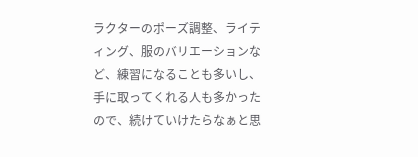ラクターのポーズ調整、ライティング、服のバリエーションなど、練習になることも多いし、手に取ってくれる人も多かったので、続けていけたらなぁと思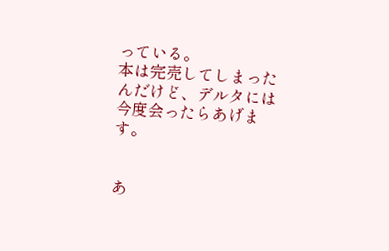っている。
本は完売してしまったんだけど、デルタには今度会ったらあげます。


あ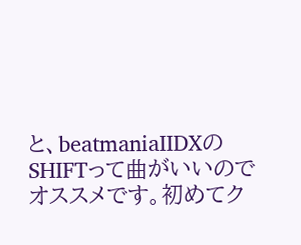と、beatmaniaIIDXのSHIFTって曲がいいのでオススメです。初めてク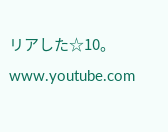リアした☆10。
www.youtube.com